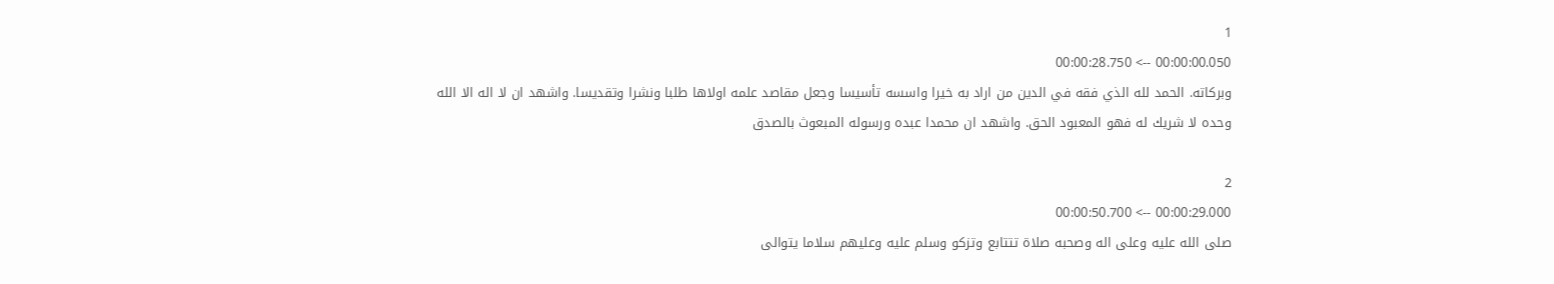1
00:00:00.050 --> 00:00:28.750
وبركاته. الحمد لله الذي فقه في الدين من اراد به خيرا واسسه تأسيسا وجعل مقاصد علمه اولاها طلبا ونشرا وتقديسا. واشهد ان لا اله الا الله وحده لا شريك له فهو المعبود الحق. واشهد ان محمدا عبده ورسوله المبعوث بالصدق

2
00:00:29.000 --> 00:00:50.700
صلى الله عليه وعلى اله وصحبه صلاة تتتابع وتزكو وسلم عليه وعليهم سلاما يتوالى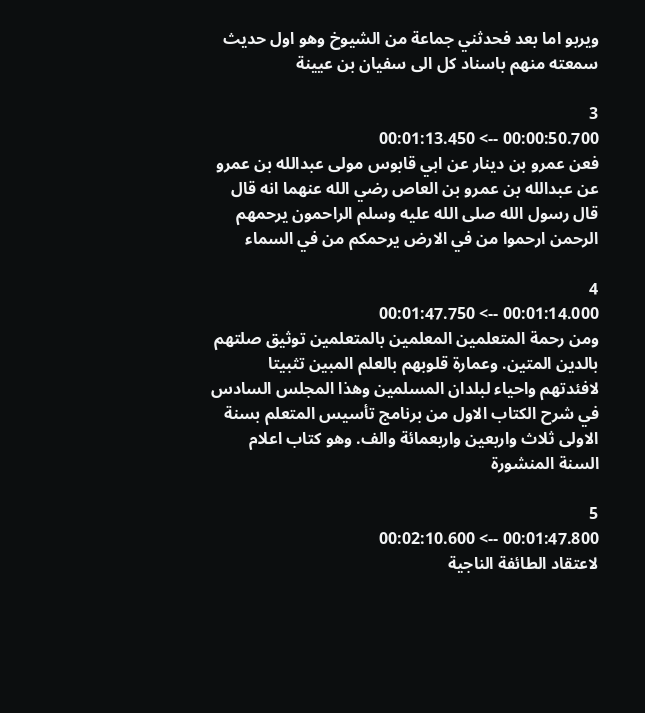ويربو اما بعد فحدثني جماعة من الشيوخ وهو اول حديث سمعته منهم باسناد كل الى سفيان بن عيينة

3
00:00:50.700 --> 00:01:13.450
فعن عمرو بن دينار عن ابي قابوس مولى عبدالله بن عمرو عن عبدالله بن عمرو بن العاص رضي الله عنهما انه قال  قال رسول الله صلى الله عليه وسلم الراحمون يرحمهم الرحمن ارحموا من في الارض يرحمكم من في السماء

4
00:01:14.000 --> 00:01:47.750
ومن رحمة المتعلمين المعلمين بالمتعلمين توثيق صلتهم بالدين المتين. وعمارة قلوبهم بالعلم المبين تثبيتا لافئدتهم واحياء لبلدان المسلمين وهذا المجلس السادس في شرح الكتاب الاول من برنامج تأسيس المتعلم بسنة الاولى ثلاث واربعين واربعمائة والف. وهو كتاب اعلام السنة المنشورة

5
00:01:47.800 --> 00:02:10.600
لاعتقاد الطائفة الناجية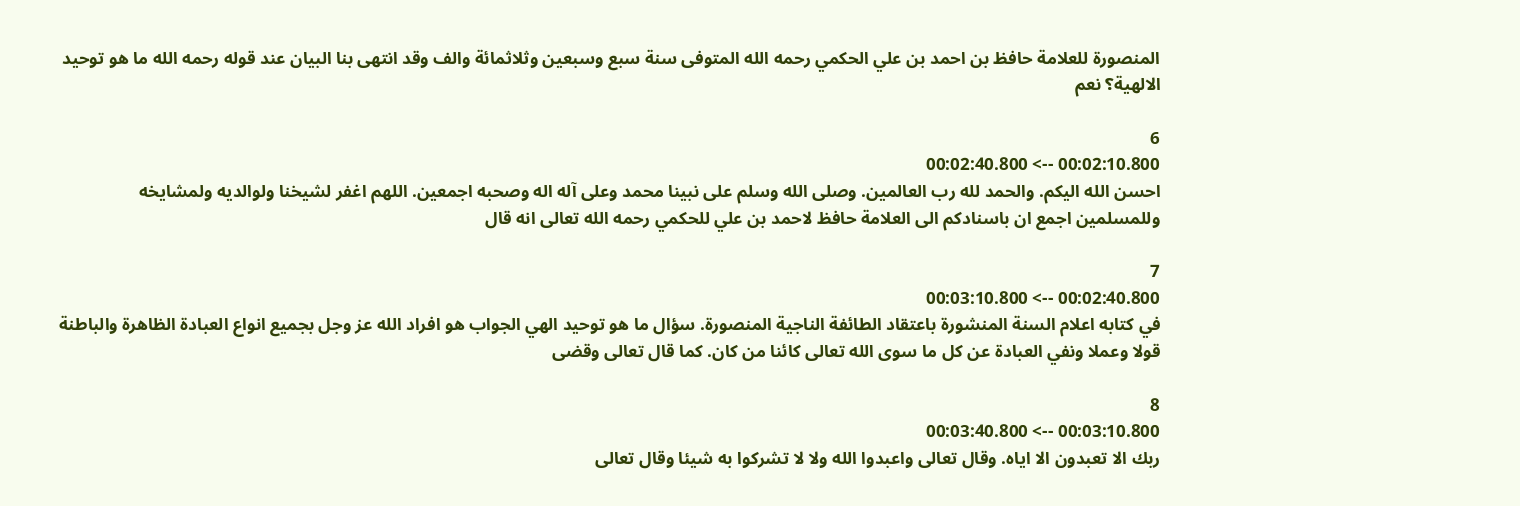المنصورة للعلامة حافظ بن احمد بن علي الحكمي رحمه الله المتوفى سنة سبع وسبعين وثلاثمائة والف وقد انتهى بنا البيان عند قوله رحمه الله ما هو توحيد الالهية؟ نعم

6
00:02:10.800 --> 00:02:40.800
احسن الله اليكم. والحمد لله رب العالمين. وصلى الله وسلم على نبينا محمد وعلى آله اله وصحبه اجمعين. اللهم اغفر لشيخنا ولوالديه ولمشايخه وللمسلمين اجمع ان باسنادكم الى العلامة حافظ لاحمد بن علي للحكمي رحمه الله تعالى انه قال

7
00:02:40.800 --> 00:03:10.800
في كتابه اعلام السنة المنشورة باعتقاد الطائفة الناجية المنصورة. سؤال ما هو توحيد الهي الجواب هو افراد الله عز وجل بجميع انواع العبادة الظاهرة والباطنة قولا وعملا ونفي العبادة عن كل ما سوى الله تعالى كائنا من كان. كما قال تعالى وقضى

8
00:03:10.800 --> 00:03:40.800
ربك الا تعبدون الا اياه. وقال تعالى واعبدوا الله ولا لا تشركوا به شيئا وقال تعالى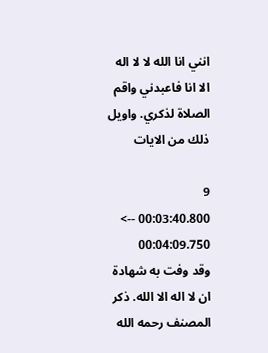انني انا الله لا لا اله الا انا فاعبدني واقم الصلاة لذكري. واويل ذلك من الايات

9
00:03:40.800 --> 00:04:09.750
وقد وفت به شهادة ان لا اله الا الله. ذكر المصنف رحمه الله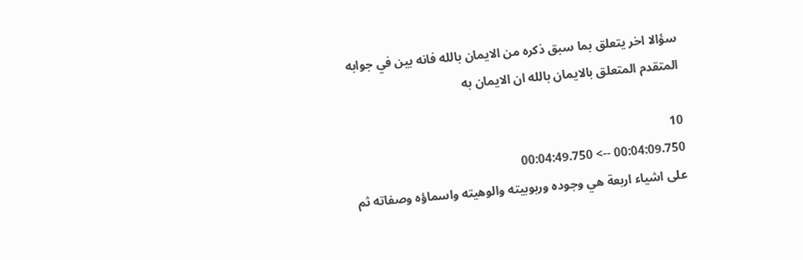سؤالا اخر يتعلق بما سبق ذكره من الايمان بالله فانه بين في جوابه المتقدم المتعلق بالايمان بالله ان الايمان به

10
00:04:09.750 --> 00:04:49.750
على اشياء اربعة هي وجوده وربوبيته والوهيته واسماؤه وصفاته ثم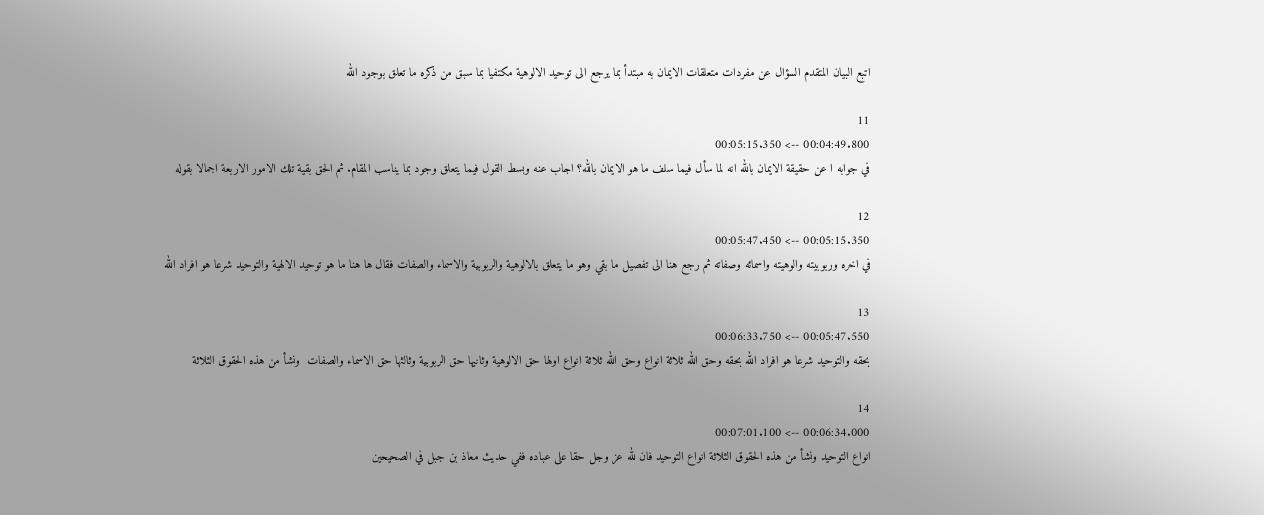اتبع البيان المتقدم السؤال عن مفردات متعلقات الايمان به مبتدأ بما يرجع الى توحيد الالوهية مكتفيا بما سبق من ذكره ما تعلق بوجود الله

11
00:04:49.800 --> 00:05:15.350
في جوابه ا عن حقيقة الايمان بالله انه لما سأل فيما سلف ما هو الايمان بالله؟ اجاب عنه وبسط القول فيما يتعلق وجود بما يناسب المقام. ثم الحق بقية تلك الامور الاربعة اجمالا بقوله

12
00:05:15.350 --> 00:05:47.450
في اخره وربوبيته والوهيته واسمائه وصفاته ثم رجع هنا الى تفصيل ما بقي وهو ما يتعلق بالالوهية والربوبية والاسماء والصفات فقال ها هنا ما هو توحيد الالهية والتوحيد شرعا هو افراد الله

13
00:05:47.550 --> 00:06:33.750
بحقه والتوحيد شرعا هو افراد الله بحقه وحق الله ثلاثة انواع وحق الله ثلاثة انواع اولها حق الالوهية وثانيها حق الربوبية وثالثها حق الاسماء والصفات  ونشأ من هذه الحقوق الثلاثة

14
00:06:34.000 --> 00:07:01.100
انواع التوحيد ونشأ من هذه الحقوق الثلاثة انواع التوحيد فان لله عز وجل حقا على عباده ففي حديث معاذ بن جبل في الصحيحين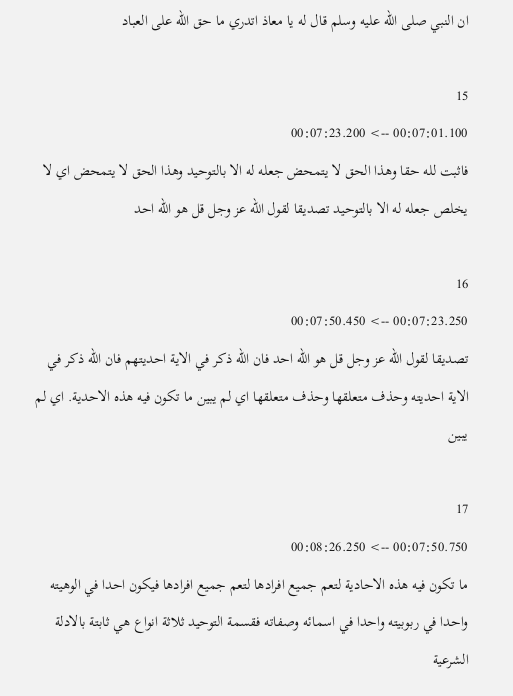ان النبي صلى الله عليه وسلم قال له يا معاذ اتدري ما حق الله على العباد

15
00:07:01.100 --> 00:07:23.200
فاثبت لله حقا وهذا الحق لا يتمحض جعله له الا بالتوحيد وهذا الحق لا يتمحض اي لا يخلص جعله له الا بالتوحيد تصديقا لقول الله عز وجل قل هو الله احد

16
00:07:23.250 --> 00:07:50.450
تصديقا لقول الله عز وجل قل هو الله احد فان الله ذكر في الاية احديتهم فان الله ذكر في الاية احديته وحذف متعلقها وحذف متعلقها اي لم يبين ما تكون فيه هذه الاحدية. اي لم يبين

17
00:07:50.750 --> 00:08:26.250
ما تكون فيه هذه الاحادية لتعم جميع افرادها لتعم جميع افرادها فيكون احدا في الوهيته واحدا في ربوبيته واحدا في اسمائه وصفاته فقسمة التوحيد ثلاثة انواع هي ثابتة بالادلة الشرعية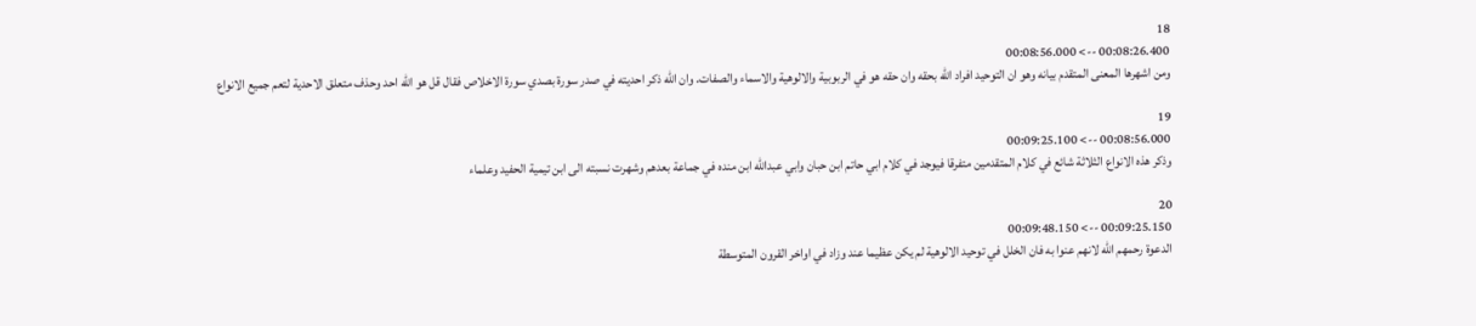18
00:08:26.400 --> 00:08:56.000
ومن اشهرها المعنى المتقدم بيانه وهو ان التوحيد افراد الله بحقه وان حقه هو في الربوبية والالوهية والاسماء والصفات. وان الله ذكر احديته في صدر سورة بصدي سورة الاخلاص فقال قل هو الله احد وحذف متعلق الاحدية لتعم جميع الانواع

19
00:08:56.000 --> 00:09:25.100
وذكر هذه الانواع الثلاثة شائع في كلام المتقدمين متفرقا فيوجد في كلام ابي حاتم ابن حبان وابي عبدالله ابن منده في جماعة بعدهم وشهرت نسبته الى ابن تيمية الحفيد وعلماء

20
00:09:25.150 --> 00:09:48.150
الدعوة رحمهم الله لانهم عنوا به فان الخلل في توحيد الالوهية لم يكن عظيما عند وزاد في اواخر القرون المتوسطة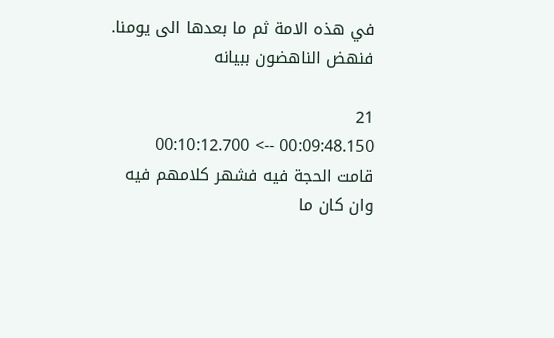في هذه الامة ثم ما بعدها الى يومنا. فنهض الناهضون ببيانه

21
00:09:48.150 --> 00:10:12.700
قامت الحجة فيه فشهر كلامهم فيه وان كان ما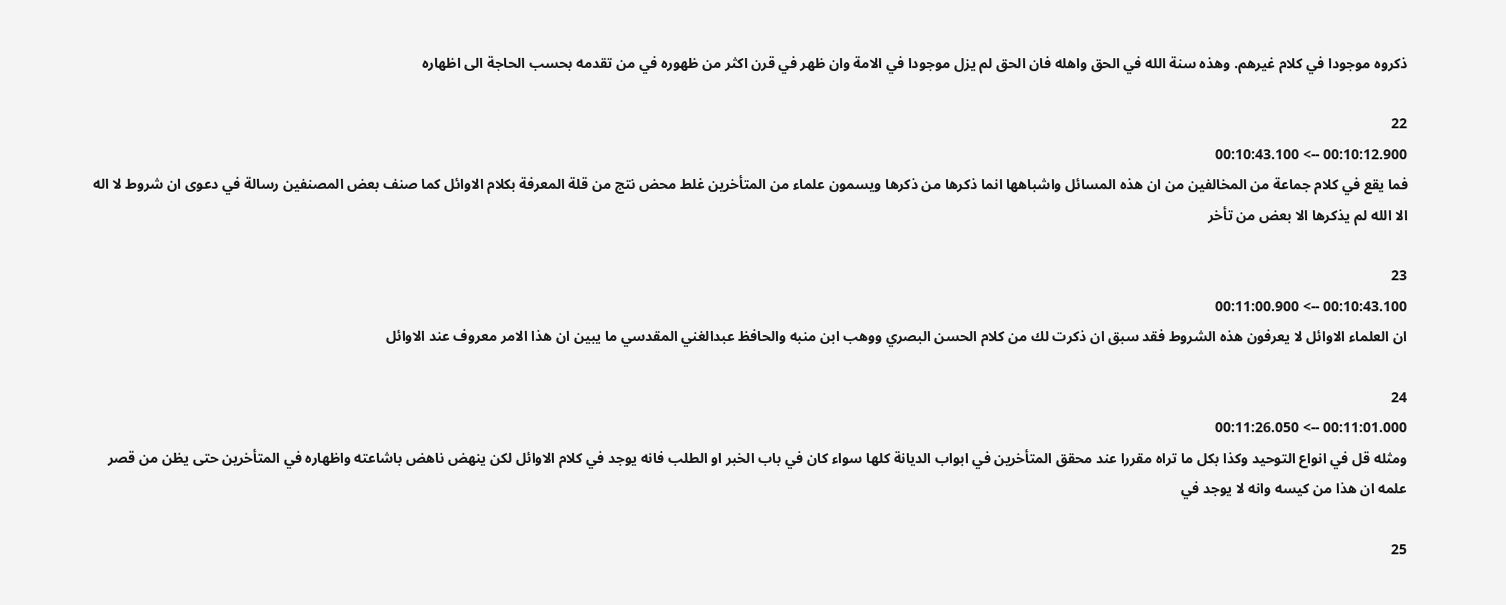ذكروه موجودا في كلام غيرهم. وهذه سنة الله في الحق واهله فان الحق لم يزل موجودا في الامة وان ظهر في قرن اكثر من ظهوره في من تقدمه بحسب الحاجة الى اظهاره

22
00:10:12.900 --> 00:10:43.100
فما يقع في كلام جماعة من المخالفين من ان هذه المسائل واشباهها انما ذكرها من ذكرها ويسمون علماء من المتأخرين غلط محض نتج من قلة المعرفة بكلام الاوائل كما صنف بعض المصنفين رسالة في دعوى ان شروط لا اله الا الله لم يذكرها الا بعض من تأخر

23
00:10:43.100 --> 00:11:00.900
ان العلماء الاوائل لا يعرفون هذه الشروط فقد سبق ان ذكرت لك من كلام الحسن البصري ووهب ابن منبه والحافظ عبدالغني المقدسي ما يبين ان هذا الامر معروف عند الاوائل

24
00:11:01.000 --> 00:11:26.050
ومثله قل في انواع التوحيد وكذا بكل ما تراه مقررا عند محقق المتأخرين في ابواب الديانة كلها سواء كان في باب الخبر او الطلب فانه يوجد في كلام الاوائل لكن ينهض ناهض باشاعته واظهاره في المتأخرين حتى يظن من قصر علمه ان هذا من كيسه وانه لا يوجد في

25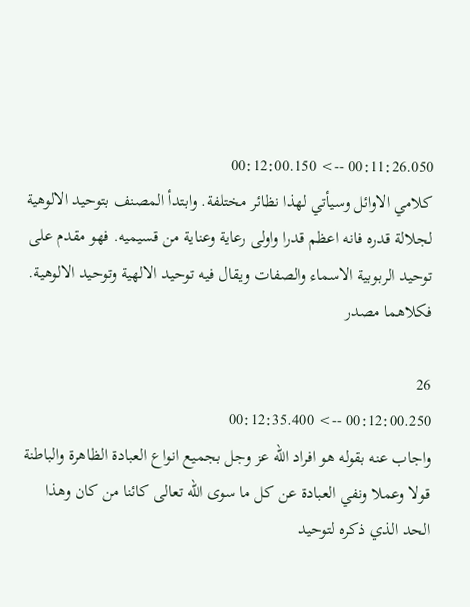00:11:26.050 --> 00:12:00.150
كلامي الاوائل وسيأتي لهذا نظائر مختلفة. وابتدأ المصنف بتوحيد الالوهية لجلالة قدره فانه اعظم قدرا واولى رعاية وعناية من قسيميه. فهو مقدم على توحيد الربوبية الاسماء والصفات ويقال فيه توحيد الالهية وتوحيد الالوهية. فكلاهما مصدر

26
00:12:00.250 --> 00:12:35.400
واجاب عنه بقوله هو افراد الله عز وجل بجميع انواع العبادة الظاهرة والباطنة قولا وعملا ونفي العبادة عن كل ما سوى الله تعالى كائنا من كان وهذا الحد الذي ذكره لتوحيد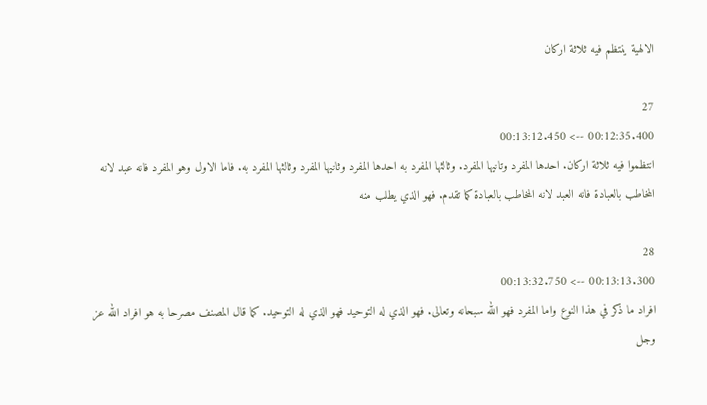الالهية ينتظم فيه ثلاثة اركان

27
00:12:35.400 --> 00:13:12.450
انتظموا فيه ثلاثة اركان. احدها المفرد وتانيها المفرد. وثالثها المفرد به احدها المفرد وثانيها المفرد وثالثها المفرد به. فاما الاول وهو المفرد فانه عبد لانه المخاطب بالعبادة فانه العبد لانه المخاطب بالعبادة كما تقدم. فهو الذي يطلب منه

28
00:13:13.300 --> 00:13:32.750
افراد ما ذكر في هذا النوع واما المفرد فهو الله سبحانه وتعالى. فهو الذي له التوحيد فهو الذي له التوحيد. كما قال المصنف مصرحا به هو افراد الله عز وجل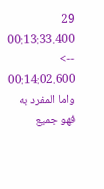29
00:13:33.400 --> 00:14:02.600
واما المفرد به فهو جميع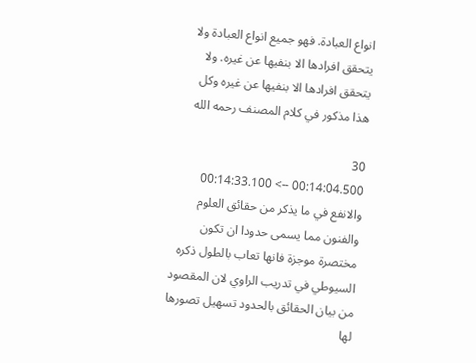انواع العبادة. فهو جميع انواع العبادة ولا يتحقق افرادها الا بنفيها عن غيره. ولا يتحقق افرادها الا بنفيها عن غيره وكل هذا مذكور في كلام المصنف رحمه الله

30
00:14:04.500 --> 00:14:33.100
والانفع في ما يذكر من حقائق العلوم والفنون مما يسمى حدودا ان تكون مختصرة موجزة فانها تعاب بالطول ذكره السيوطي في تدريب الراوي لان المقصود من بيان الحقائق بالحدود تسهيل تصورها لها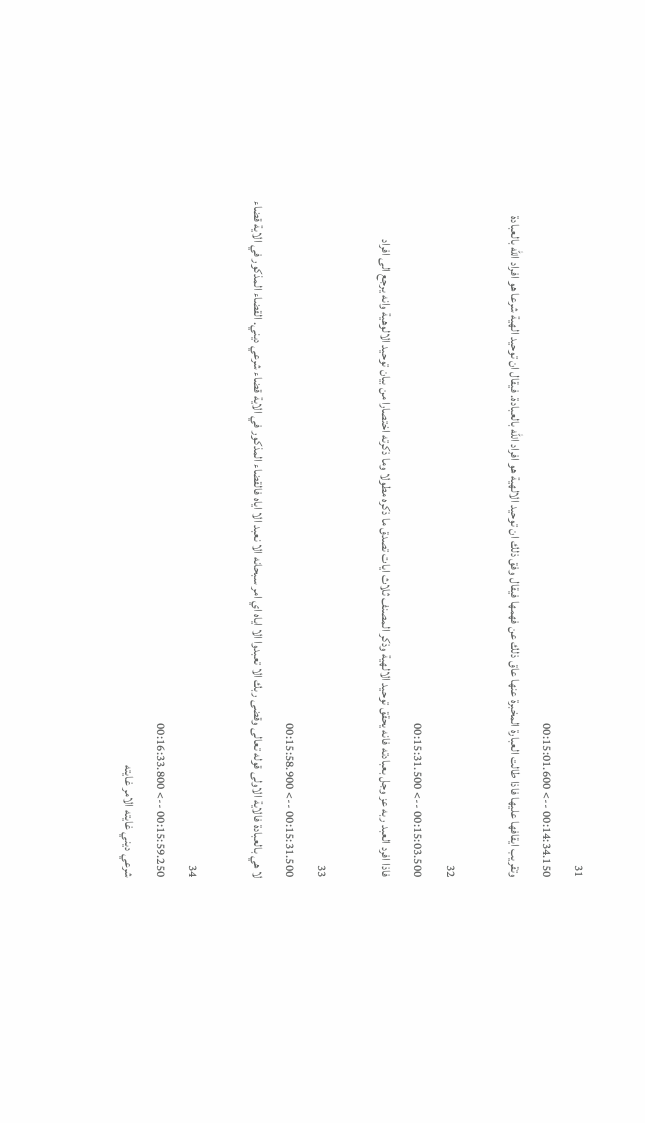31
00:14:34.150 --> 00:15:01.600
وتقريب ايقافها عليها فاذا طالت العبارة المخبرة عنها عاق ذلك عن فهمها فيقال وفق ذلك ان توحيد الالهية هو افراد الله بالعبادة. فيقال ان توحيد الهية شرعا هو افراد الله بالعبادة

32
00:15:03.500 --> 00:15:31.500
فاذا افرد العبد ربه عز وجل بعبادته فانه يحقق توحيد الالهية وذكر المصنف ثلاث ايات تصدق ما ذكره مطولا وما ذكرته اختصارا من بيان توحيد الالوهية وانه يرجع الى افراد

33
00:15:31.500 --> 00:15:58.900
لا هي بالعبادة فالاية الاولى قوله تعالى وقضى ربك الا تعبدوا الا اياه اي امر سبحانه الا نعبد الا اياه فالقضاء المذكور في الاية قضاء شرعي ديني. القضاء المذكور في الاية قضاء

34
00:15:59.250 --> 00:16:33.800
شرعي ديني غايته الامر غايته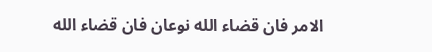الامر فان قضاء الله نوعان فان قضاء الله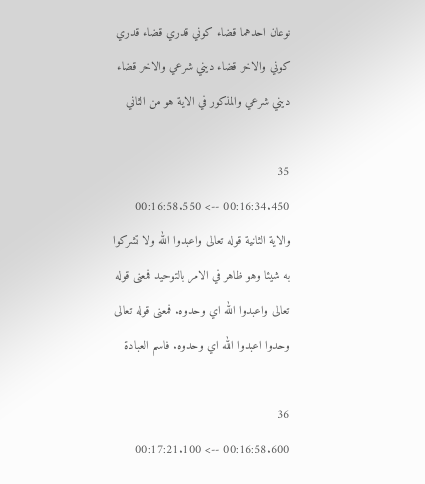نوعان احدهما قضاء كوني قدري قضاء قدري كوني والاخر قضاء ديني شرعي والاخر قضاء ديني شرعي والمذكور في الاية هو من الثاني

35
00:16:34.450 --> 00:16:58.550
والاية الثانية قوله تعالى واعبدوا الله ولا تشركوا به شيئا وهو ظاهر في الامر بالتوحيد فمعنى قوله تعالى واعبدوا الله اي وحدوه. فمعنى قوله تعالى وحدوا اعبدوا الله اي وحدوه. فاسم العبادة

36
00:16:58.600 --> 00:17:21.100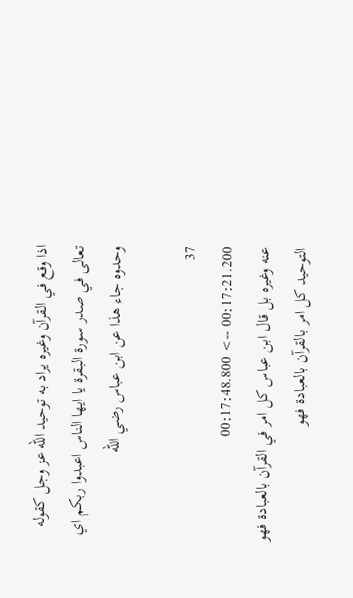اذا وقع في القرآن وغيره يراد به توحيد الله عز وجل كقوله تعالى في صدر سورة البقرة يا ايها الناس اعبدوا ربكم اي وحدوه جاء هذا عن ابن عباس رضي الله

37
00:17:21.200 --> 00:17:48.800
عنه وغيره بل قال ابن عباس كل امر في القرآن بالعبادة فهو التوحيد كل امر بالقرآن بالعبادة فهو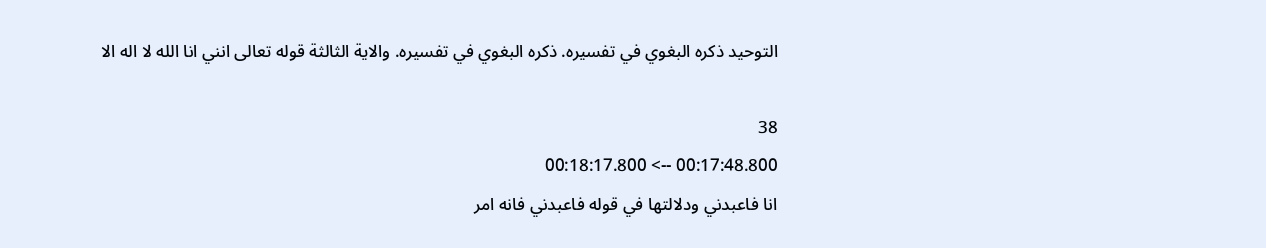التوحيد ذكره البغوي في تفسيره. ذكره البغوي في تفسيره. والاية الثالثة قوله تعالى انني انا الله لا اله الا

38
00:17:48.800 --> 00:18:17.800
انا فاعبدني ودلالتها في قوله فاعبدني فانه امر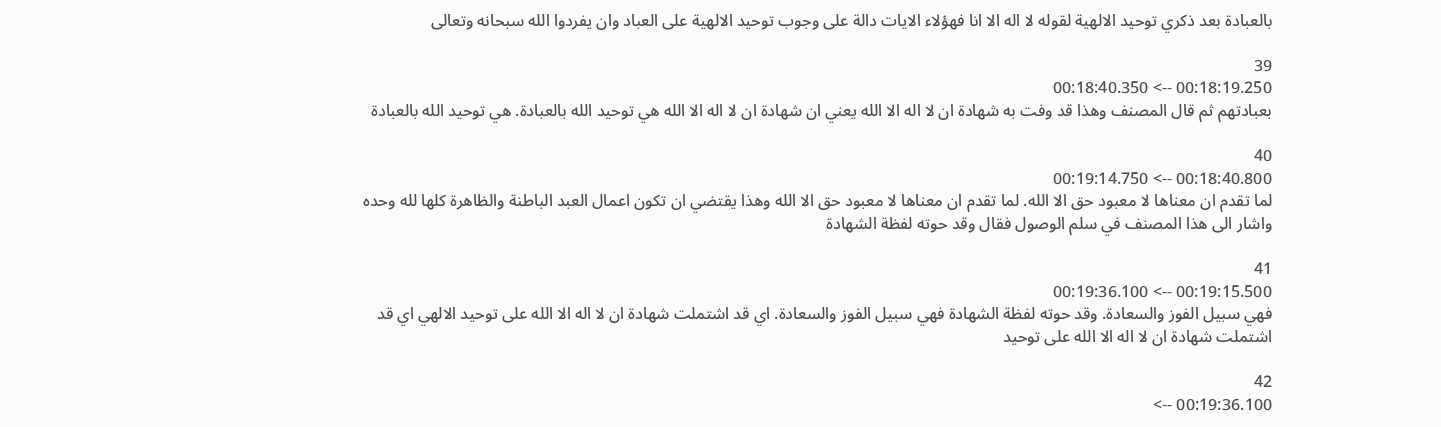بالعبادة بعد ذكري توحيد الالهية لقوله لا اله الا انا فهؤلاء الايات دالة على وجوب توحيد الالهية على العباد وان يفردوا الله سبحانه وتعالى

39
00:18:19.250 --> 00:18:40.350
بعبادتهم ثم قال المصنف وهذا قد وفت به شهادة ان لا اله الا الله يعني ان شهادة ان لا اله الا الله هي توحيد الله بالعبادة. هي توحيد الله بالعبادة

40
00:18:40.800 --> 00:19:14.750
لما تقدم ان معناها لا معبود حق الا الله. لما تقدم ان معناها لا معبود حق الا الله وهذا يقتضي ان تكون اعمال العبد الباطنة والظاهرة كلها لله وحده واشار الى هذا المصنف في سلم الوصول فقال وقد حوته لفظة الشهادة

41
00:19:15.500 --> 00:19:36.100
فهي سبيل الفوز والسعادة. وقد حوته لفظة الشهادة فهي سبيل الفوز والسعادة. اي قد اشتملت شهادة ان لا اله الا الله على توحيد الالهي اي قد اشتملت شهادة ان لا اله الا الله على توحيد

42
00:19:36.100 -->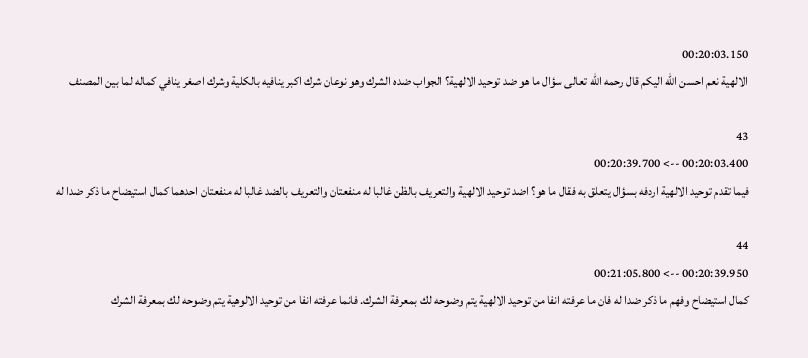00:20:03.150
الالهية نعم احسن الله اليكم قال رحمه الله تعالى سؤال ما هو ضد توحيد الالهية؟ الجواب ضده الشرك وهو نوعان شرك اكبر ينافيه بالكلية وشرك اصغر ينافي كماله لما بين المصنف

43
00:20:03.400 --> 00:20:39.700
فيما تقدم توحيد الالهية اردفه بسؤال يتعلق به فقال ما هو؟ اضد توحيد الالهية والتعريف بالظن غالبا له منفعتان والتعريف بالضد غالبا له منفعتان احدهما كمال استيضاح ما ذكر ضدا له

44
00:20:39.950 --> 00:21:05.800
كمال استيضاح وفهم ما ذكر ضدا له فان ما عرفته انفا من توحيد الالهية يتم وضوحه لك بمعرفة الشرك. فانما عرفته انفا من توحيد الالوهية يتم وضوحه لك بمعرفة الشرك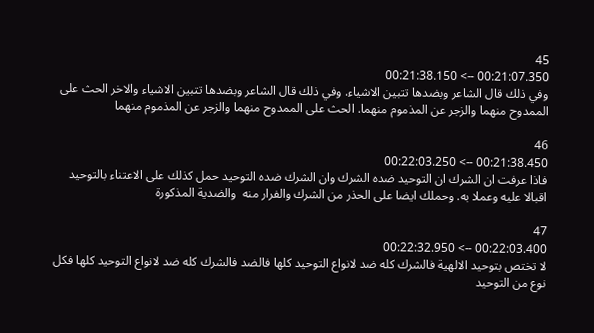45
00:21:07.350 --> 00:21:38.150
وفي ذلك قال الشاعر وبضدها تتبين الاشياء. وفي ذلك قال الشاعر وبضدها تتبين الاشياء والاخر الحث على الممدوح منهما والزجر عن المذموم منهما. الحث على الممدوح منهما والزجر عن المذموم منهما

46
00:21:38.450 --> 00:22:03.250
فاذا عرفت ان الشرك ان التوحيد ضده الشرك وان الشرك ضده التوحيد حمل كذلك على الاعتناء بالتوحيد اقبالا عليه وعملا به. وحملك ايضا على الحذر من الشرك والفرار منه  والضدية المذكورة

47
00:22:03.400 --> 00:22:32.950
لا تختص بتوحيد الالهية فالشرك كله ضد لانواع التوحيد كلها فالضد فالشرك كله ضد لانواع التوحيد كلها فكل نوع من التوحيد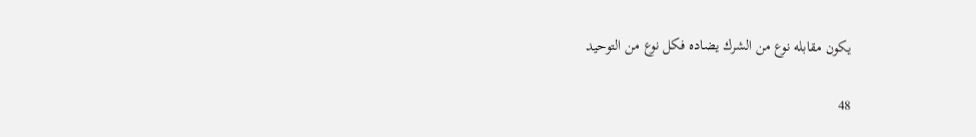يكون مقابله نوع من الشرك يضاده فكل نوع من التوحيد

48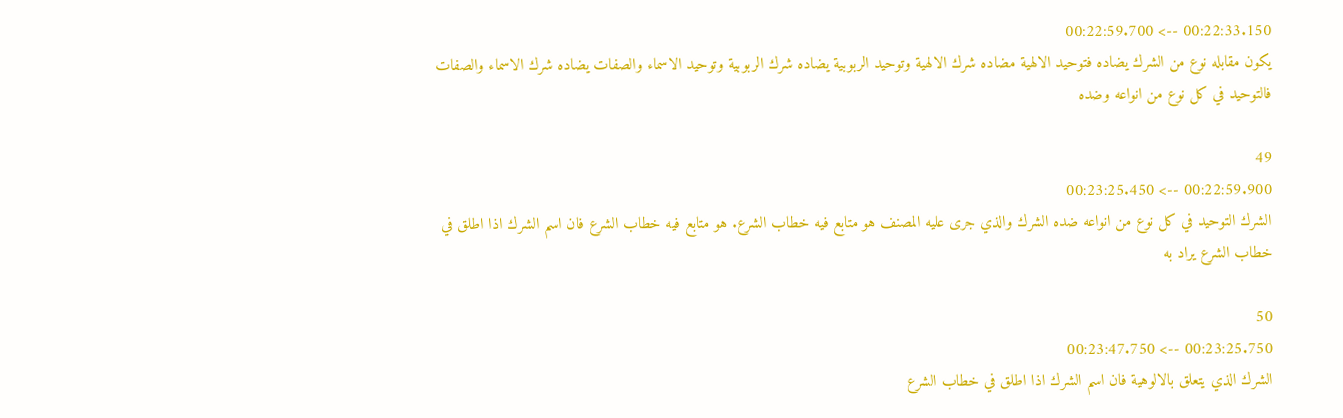00:22:33.150 --> 00:22:59.700
يكون مقابله نوع من الشرك يضاده فتوحيد الالهية مضاده شرك الالهية وتوحيد الربوبية يضاده شرك الربوبية وتوحيد الاسماء والصفات يضاده شرك الاسماء والصفات فالتوحيد في كل نوع من انواعه وضده

49
00:22:59.900 --> 00:23:25.450
الشرك التوحيد في كل نوع من انواعه ضده الشرك والذي جرى عليه المصنف هو متابع فيه خطاب الشرع. هو متابع فيه خطاب الشرع فان اسم الشرك اذا اطلق في خطاب الشرع يراد به

50
00:23:25.750 --> 00:23:47.750
الشرك الذي يتعلق بالالوهية فان اسم الشرك اذا اطلق في خطاب الشرع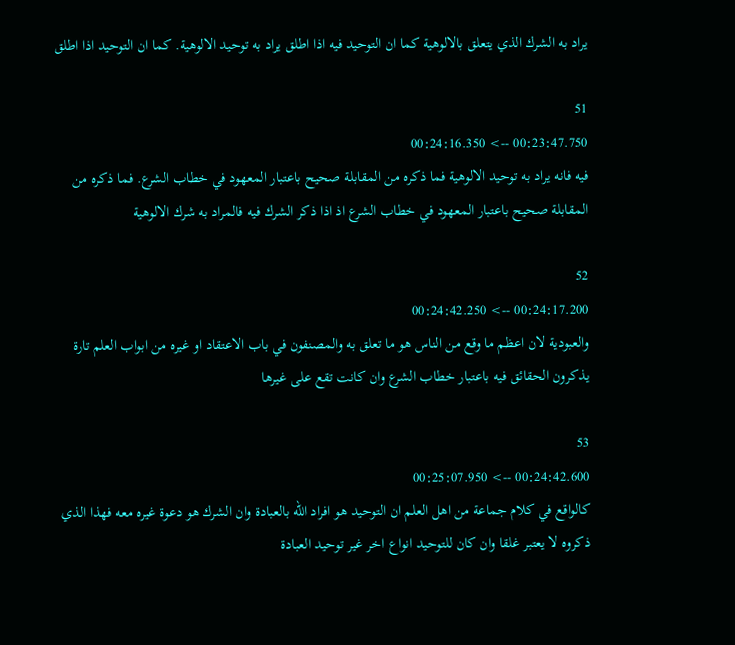يراد به الشرك الذي يتعلق بالالوهية كما ان التوحيد فيه اذا اطلق يراد به توحيد الالوهية. كما ان التوحيد اذا اطلق

51
00:23:47.750 --> 00:24:16.350
فيه فانه يراد به توحيد الالوهية فما ذكره من المقابلة صحيح باعتبار المعهود في خطاب الشرع. فما ذكره من المقابلة صحيح باعتبار المعهود في خطاب الشرع اذ اذا ذكر الشرك فيه فالمراد به شرك الالوهية

52
00:24:17.200 --> 00:24:42.250
والعبودية لان اعظم ما وقع من الناس هو ما تعلق به والمصنفون في باب الاعتقاد او غيره من ابواب العلم تارة يذكرون الحقائق فيه باعتبار خطاب الشرع وان كانت تقع على غيرها

53
00:24:42.600 --> 00:25:07.950
كالواقع في كلام جماعة من اهل العلم ان التوحيد هو افراد الله بالعبادة وان الشرك هو دعوة غيره معه فهذا الذي ذكروه لا يعتبر غلقا وان كان للتوحيد انواع اخر غير توحيد العبادة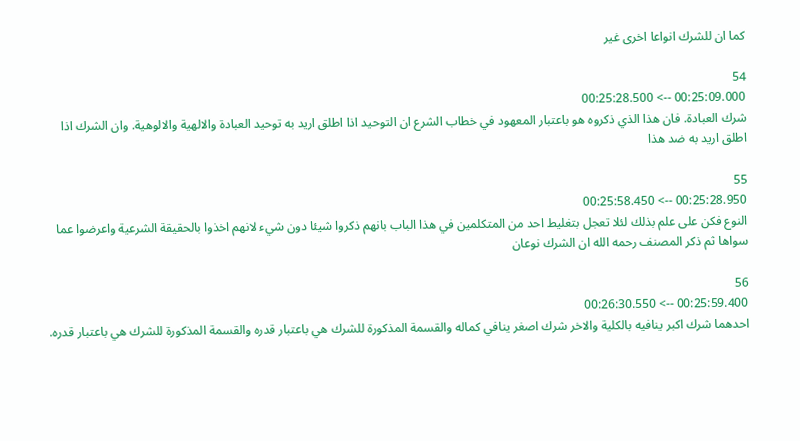كما ان للشرك انواعا اخرى غير

54
00:25:09.000 --> 00:25:28.500
شرك العبادة. فان هذا الذي ذكروه هو باعتبار المعهود في خطاب الشرع ان التوحيد اذا اطلق اريد به توحيد العبادة والالهية والالوهية. وان الشرك اذا اطلق اريد به ضد هذا

55
00:25:28.950 --> 00:25:58.450
النوع فكن على علم بذلك لئلا تعجل بتغليط احد من المتكلمين في هذا الباب بانهم ذكروا شيئا دون شيء لانهم اخذوا بالحقيقة الشرعية واعرضوا عما سواها ثم ذكر المصنف رحمه الله ان الشرك نوعان

56
00:25:59.400 --> 00:26:30.550
احدهما شرك اكبر ينافيه بالكلية والاخر شرك اصغر ينافي كماله والقسمة المذكورة للشرك هي باعتبار قدره والقسمة المذكورة للشرك هي باعتبار قدره.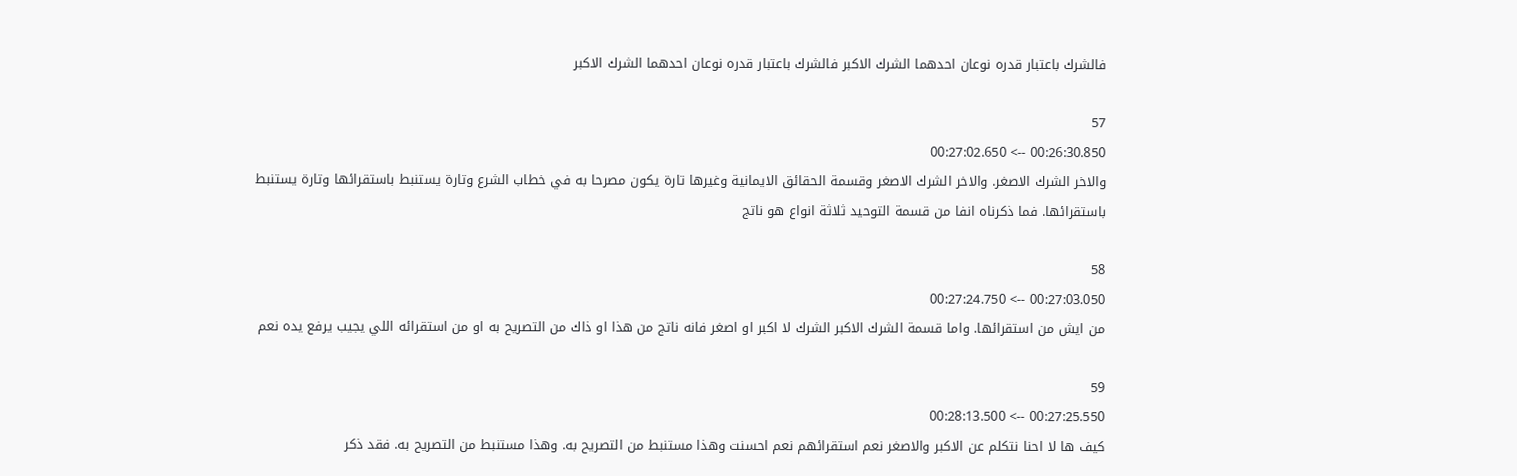فالشرك باعتبار قدره نوعان احدهما الشرك الاكبر فالشرك باعتبار قدره نوعان احدهما الشرك الاكبر

57
00:26:30.850 --> 00:27:02.650
والاخر الشرك الاصغر. والاخر الشرك الاصغر وقسمة الحقائق الايمانية وغيرها تارة يكون مصرحا به في خطاب الشرع وتارة يستنبط باستقرائها وتارة يستنبط باستقرائها. فما ذكرناه انفا من قسمة التوحيد ثلاثة انواع هو ناتج

58
00:27:03.050 --> 00:27:24.750
من ايش من استقرائها. واما قسمة الشرك الاكبر الشرك لا اكبر او اصغر فانه ناتج من هذا او ذاك من التصريح به او من استقرائه اللي يجيب يرفع يده نعم

59
00:27:25.550 --> 00:28:13.500
كيف ها لا احنا نتكلم عن الاكبر والاصغر نعم استقرائهم نعم احسنت وهذا مستنبط من التصريح به. وهذا مستنبط من التصريح به. فقد ذكر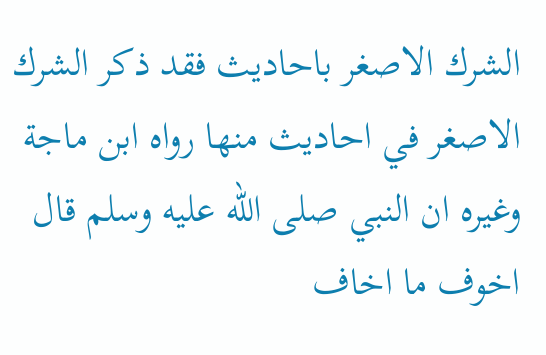الشرك الاصغر باحاديث فقد ذكر الشرك الاصغر في احاديث منها رواه ابن ماجة وغيره ان النبي صلى الله عليه وسلم قال اخوف ما اخاف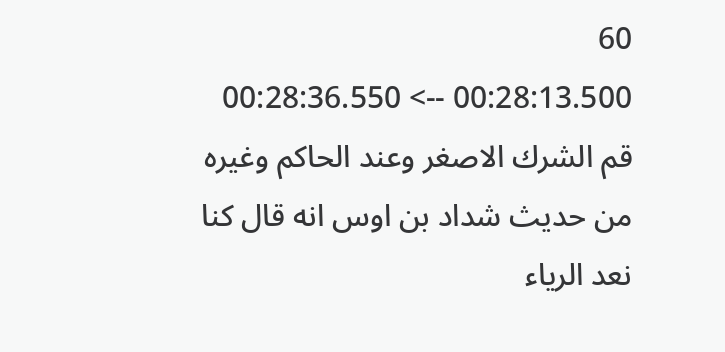60
00:28:13.500 --> 00:28:36.550
قم الشرك الاصغر وعند الحاكم وغيره من حديث شداد بن اوس انه قال كنا نعد الرياء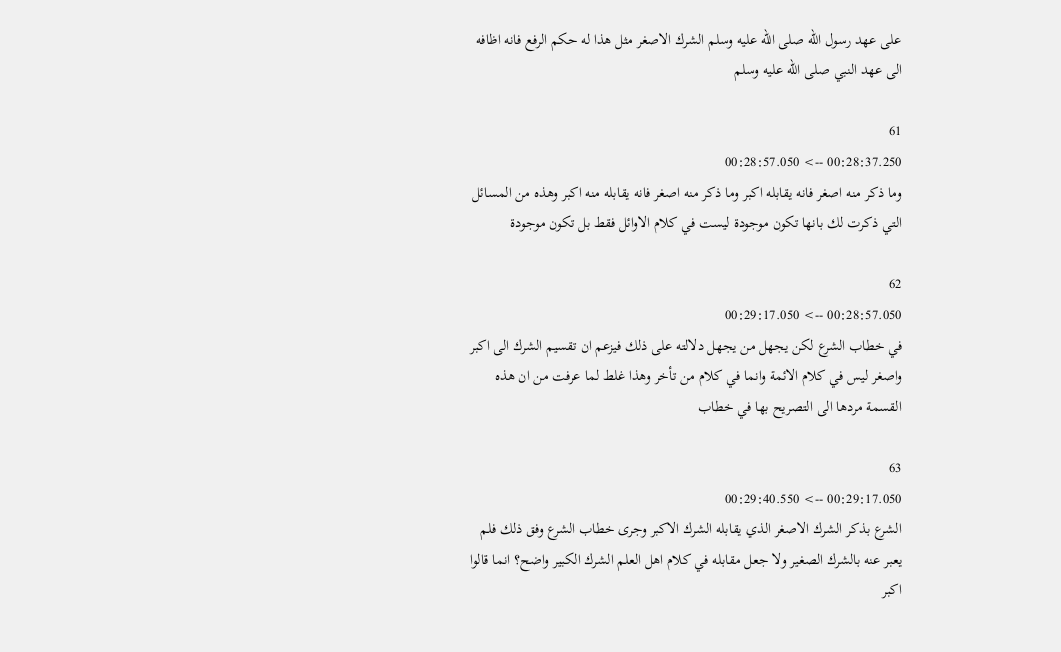على عهد رسول الله صلى الله عليه وسلم الشرك الاصغر مثل هذا له حكم الرفع فانه اظافه الى عهد النبي صلى الله عليه وسلم

61
00:28:37.250 --> 00:28:57.050
وما ذكر منه اصغر فانه يقابله اكبر وما ذكر منه اصغر فانه يقابله منه اكبر وهذه من المسائل التي ذكرت لك بانها تكون موجودة ليست في كلام الاوائل فقط بل تكون موجودة

62
00:28:57.050 --> 00:29:17.050
في خطاب الشرع لكن يجهل من يجهل دلالته على ذلك فيزعم ان تقسيم الشرك الى اكبر واصغر ليس في كلام الائمة وانما في كلام من تأخر وهذا غلط لما عرفت من ان هذه القسمة مردها الى التصريح بها في خطاب

63
00:29:17.050 --> 00:29:40.550
الشرع بذكر الشرك الاصغر الذي يقابله الشرك الاكبر وجرى خطاب الشرع وفق ذلك فلم يعبر عنه بالشرك الصغير ولا جعل مقابله في كلام اهل العلم الشرك الكبير واضح؟ انما قالوا اكبر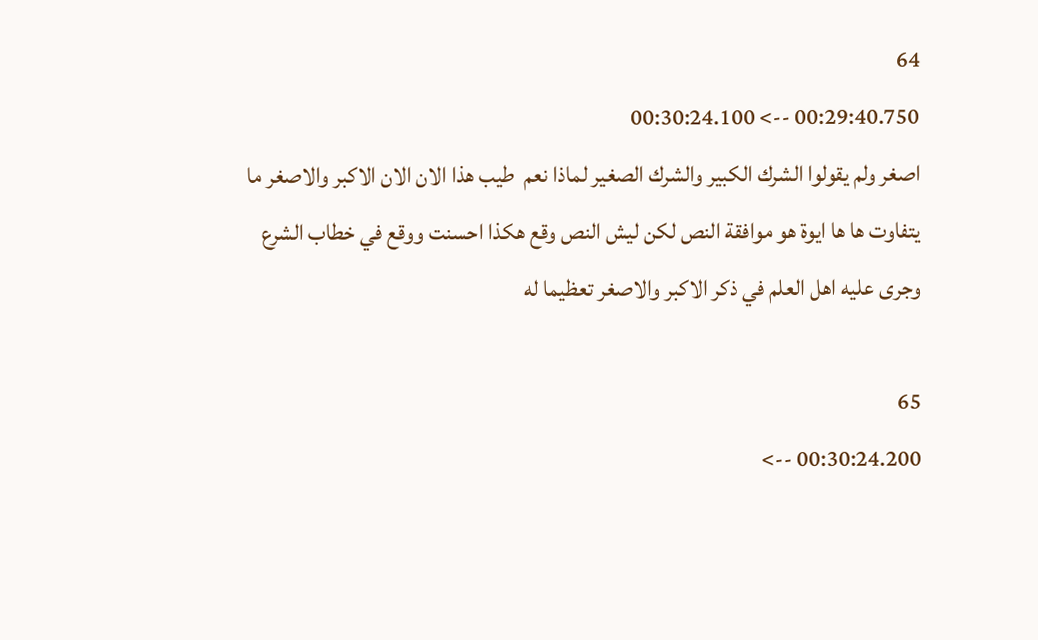64
00:29:40.750 --> 00:30:24.100
اصغر ولم يقولوا الشرك الكبير والشرك الصغير لماذا نعم  طيب هذا الان الان الاكبر والاصغر ما يتفاوت ها ها ايوة هو موافقة النص لكن ليش النص وقع هكذا احسنت ووقع في خطاب الشرع وجرى عليه اهل العلم في ذكر الاكبر والاصغر تعظيما له

65
00:30:24.200 -->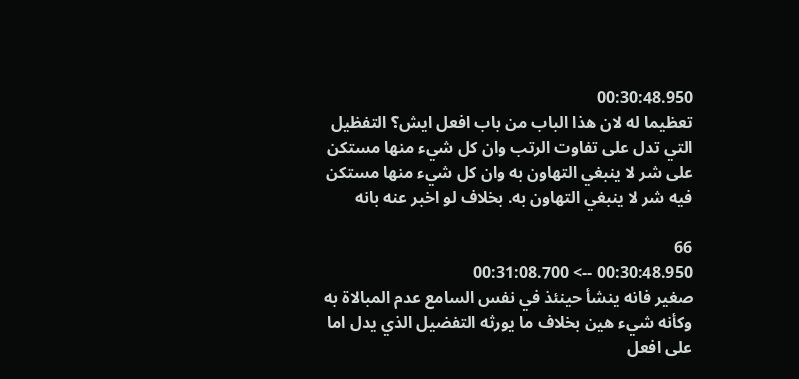00:30:48.950
تعظيما له لان هذا الباب من باب افعل ايش؟ التفظيل التي تدل على تفاوت الرتب وان كل شيء منها مستكن على شر لا ينبغي التهاون به وان كل شيء منها مستكن فيه شر لا ينبغي التهاون به. بخلاف لو اخبر عنه بانه

66
00:30:48.950 --> 00:31:08.700
صغير فانه ينشأ حينئذ في نفس السامع عدم المبالاة به وكأنه شيء هين بخلاف ما يورثه التفضيل الذي يدل اما على افعل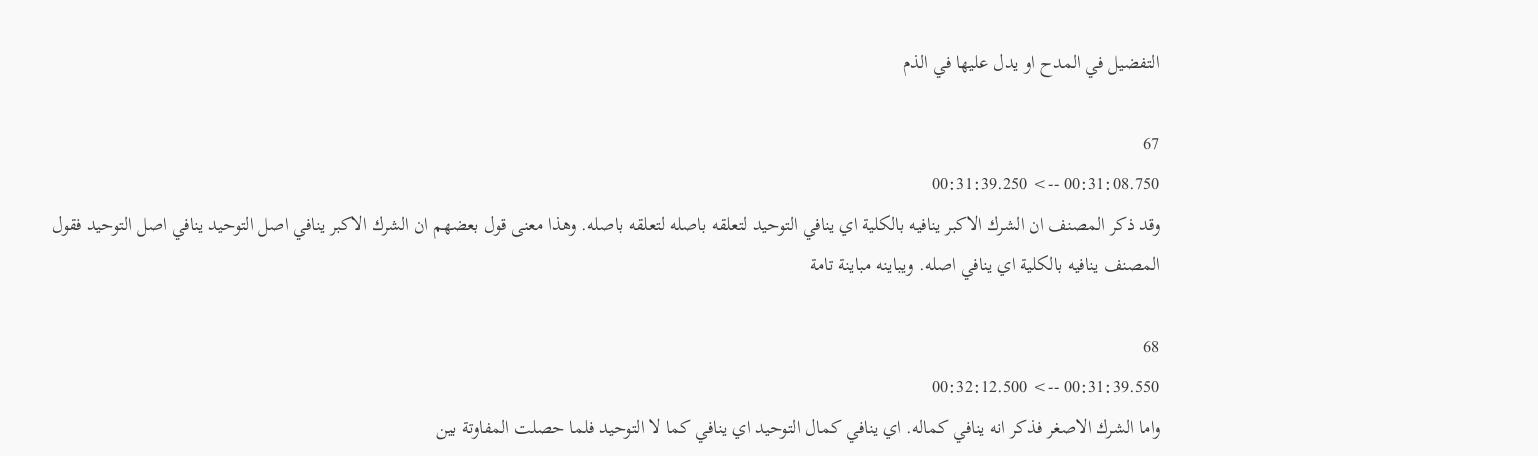التفضيل في المدح او يدل عليها في الذم

67
00:31:08.750 --> 00:31:39.250
وقد ذكر المصنف ان الشرك الاكبر ينافيه بالكلية اي ينافي التوحيد لتعلقه باصله لتعلقه باصله. وهذا معنى قول بعضهم ان الشرك الاكبر ينافي اصل التوحيد ينافي اصل التوحيد فقول المصنف ينافيه بالكلية اي ينافي اصله. ويباينه مباينة تامة

68
00:31:39.550 --> 00:32:12.500
واما الشرك الاصغر فذكر انه ينافي كماله. اي ينافي كمال التوحيد اي ينافي كما لا التوحيد فلما حصلت المفاوتة بين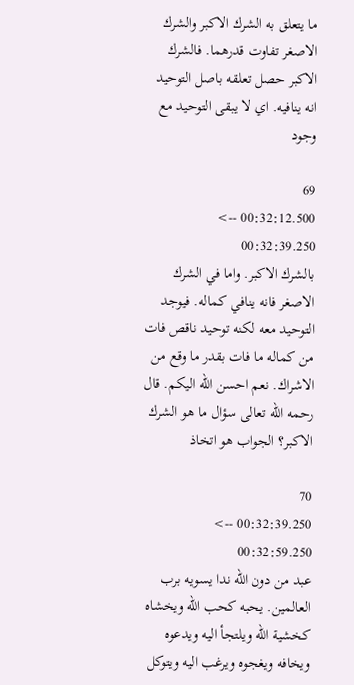ما يتعلق به الشرك الاكبر والشرك الاصغر تفاوت قدرهما. فالشرك الاكبر حصل تعلقه باصل التوحيد انه ينافيه. اي لا يبقى التوحيد مع وجود

69
00:32:12.500 --> 00:32:39.250
بالشرك الاكبر. واما في الشرك الاصغر فانه ينافي كماله. فيوجد التوحيد معه لكنه توحيد ناقص فات من كماله ما فات بقدر ما وقع من الاشراك. نعم احسن الله اليكم. قال رحمه الله تعالى سؤال ما هو الشرك الاكبر؟ الجواب هو اتخاذ

70
00:32:39.250 --> 00:32:59.250
عبد من دون الله ندا يسويه برب العالمين. يحبه كحب الله ويخشاه كخشية الله ويلتجأ اليه ويدعوه ويخافه ويغجوه ويرغب اليه ويتوكل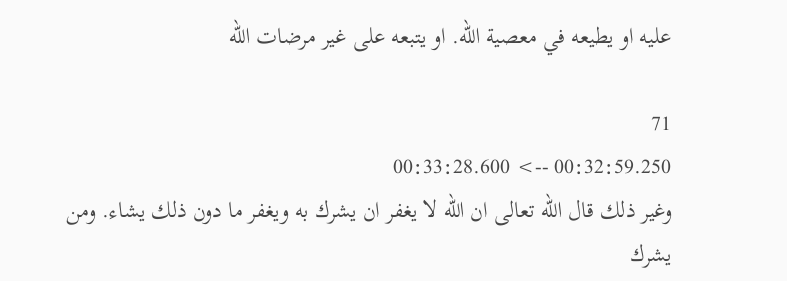عليه او يطيعه في معصية الله. او يتبعه على غير مرضات الله

71
00:32:59.250 --> 00:33:28.600
وغير ذلك قال الله تعالى ان الله لا يغفر ان يشرك به ويغفر ما دون ذلك يشاء. ومن يشرك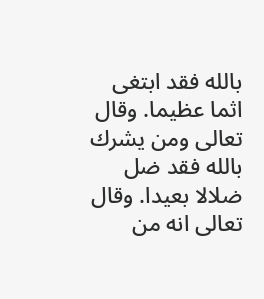بالله فقد ابتغى اثما عظيما. وقال تعالى ومن يشرك بالله فقد ضل ضلالا بعيدا. وقال تعالى انه من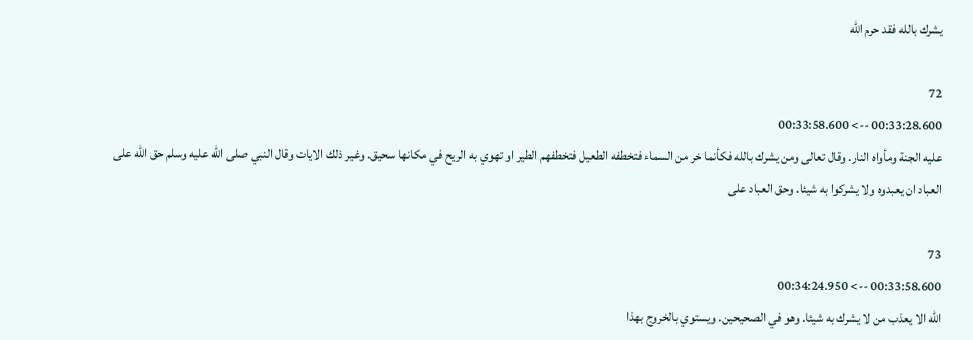يشرك بالله فقد حرم الله

72
00:33:28.600 --> 00:33:58.600
عليه الجنة ومأواه النار. وقال تعالى ومن يشرك بالله فكأنما خر من السماء فتخطفه الطعيل فتخطفهم الطير او تهوي به الريح في مكانها سحيق. وغير ذلك الايات وقال النبي صلى الله عليه وسلم حق الله على العباد ان يعبدوه ولا يشركوا به شيئا. وحق العباد على

73
00:33:58.600 --> 00:34:24.950
الله الا يعذب من لا يشرك به شيئا. وهو في الصحيحين. ويستوي بالخروج بهذا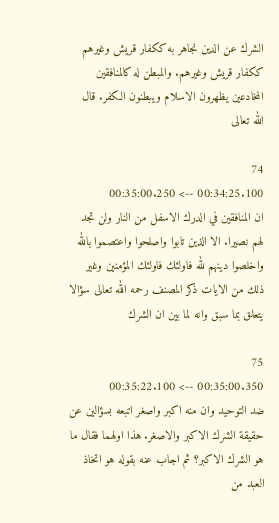الشرك عن الدين نجاهر به ككفار قريش وغيرهم ككفار قريش وغيرهم. والمبطن له كالمنافقين المخادعين يظهرون الاسلام ويبطنون الكفر. قال الله تعالى

74
00:34:25.100 --> 00:35:00.250
ان المنافقين في الدرك الاسفل من النار ولن تجد لهم نصيرا. الا الذين تابوا واصلحوا واعتصموا بالله واخلصوا دينهم لله فاولئك فاولئك المؤمنين وغير ذلك من الايات ذكر المصنف رحمه الله تعالى سؤالا يتعلق بما سبق وانه لما بين ان الشرك

75
00:35:00.350 --> 00:35:22.100
ضد التوحيد وان منه اكبر واصغر اتبعه بسؤالين عن حقيقة الشرك الاكبر والاصغر. هذا اولهما فقال ما هو الشرك الاكبر؟ ثم اجاب عنه بقوله هو اتخاذ العبد من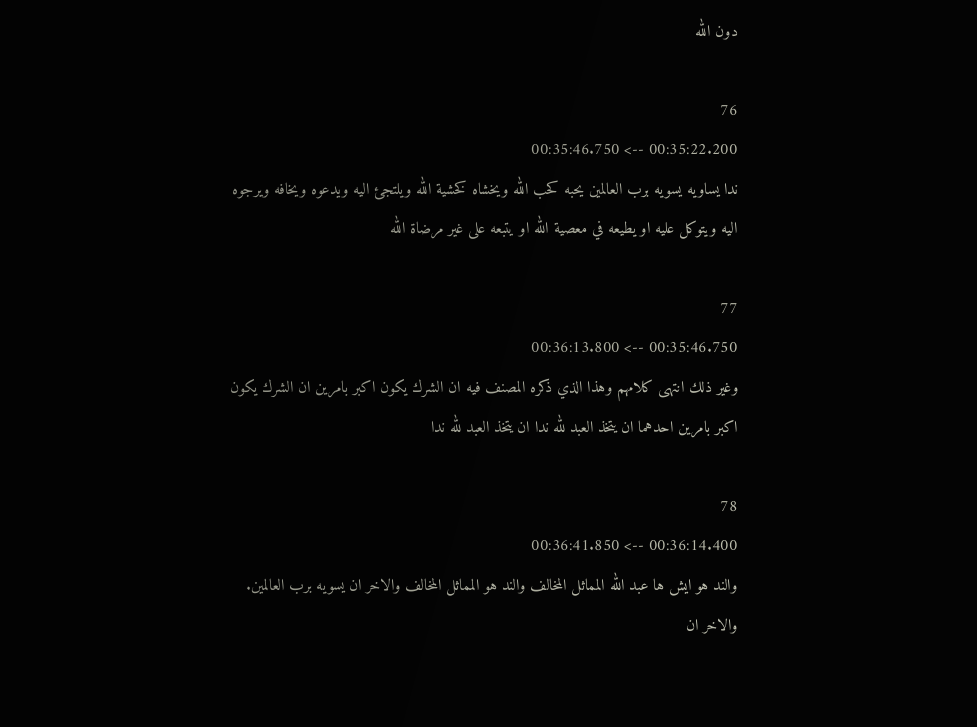دون الله

76
00:35:22.200 --> 00:35:46.750
ندا يساويه يسويه برب العالمين يحبه كحب الله ويخشاه كخشية الله ويلتجئ اليه ويدعوه ويخافه ويرجوه اليه ويتوكل عليه او يطيعه في معصية الله او يتبعه على غير مرضاة الله

77
00:35:46.750 --> 00:36:13.800
وغير ذلك انتهى كلامهم وهذا الذي ذكره المصنف فيه ان الشرك يكون اكبر بامرين ان الشرك يكون اكبر بامرين احدهما ان يتخذ العبد لله ندا ان يتخذ العبد لله ندا

78
00:36:14.400 --> 00:36:41.850
والند هو ايش ها عبد الله المماثل المخالف والند هو المماثل المخالف والاخر ان يسويه برب العالمين. والاخر ان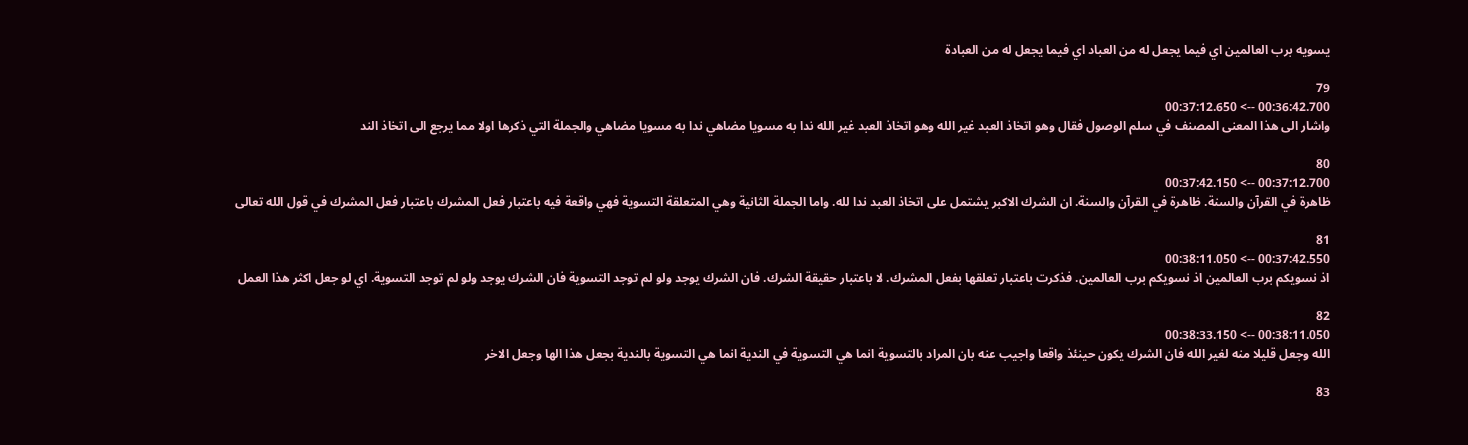يسويه برب العالمين اي فيما يجعل له من العباد اي فيما يجعل له من العبادة

79
00:36:42.700 --> 00:37:12.650
واشار الى هذا المعنى المصنف في سلم الوصول فقال وهو اتخاذ العبد غير الله وهو اتخاذ العبد غير الله ندا به مسويا مضاهي ندا به مسويا مضاهي والجملة التي ذكرها اولا مما يرجع الى اتخاذ الند

80
00:37:12.700 --> 00:37:42.150
ظاهرة في القرآن والسنة. ظاهرة في القرآن والسنة. ان الشرك الاكبر يشتمل على اتخاذ العبد ندا لله. واما الجملة الثانية وهي المتعلقة التسوية فهي واقعة فيه باعتبار فعل المشرك باعتبار فعل المشرك في قول الله تعالى

81
00:37:42.550 --> 00:38:11.050
اذ نسويكم برب العالمين اذ نسويكم برب العالمين. فذكرت باعتبار تعلقها بفعل المشرك. لا باعتبار حقيقة الشرك. فان الشرك يوجد ولو لم توجد التسوية فان الشرك يوجد ولو لم توجد التسوية. اي لو جعل اكثر هذا العمل

82
00:38:11.050 --> 00:38:33.150
الله وجعل قليلا منه لغير الله فان الشرك يكون حينئذ واقعا واجيب عنه بان المراد بالتسوية انما هي التسوية في الندية انما هي التسوية بالندية بجعل هذا الها وجعل الاخر

83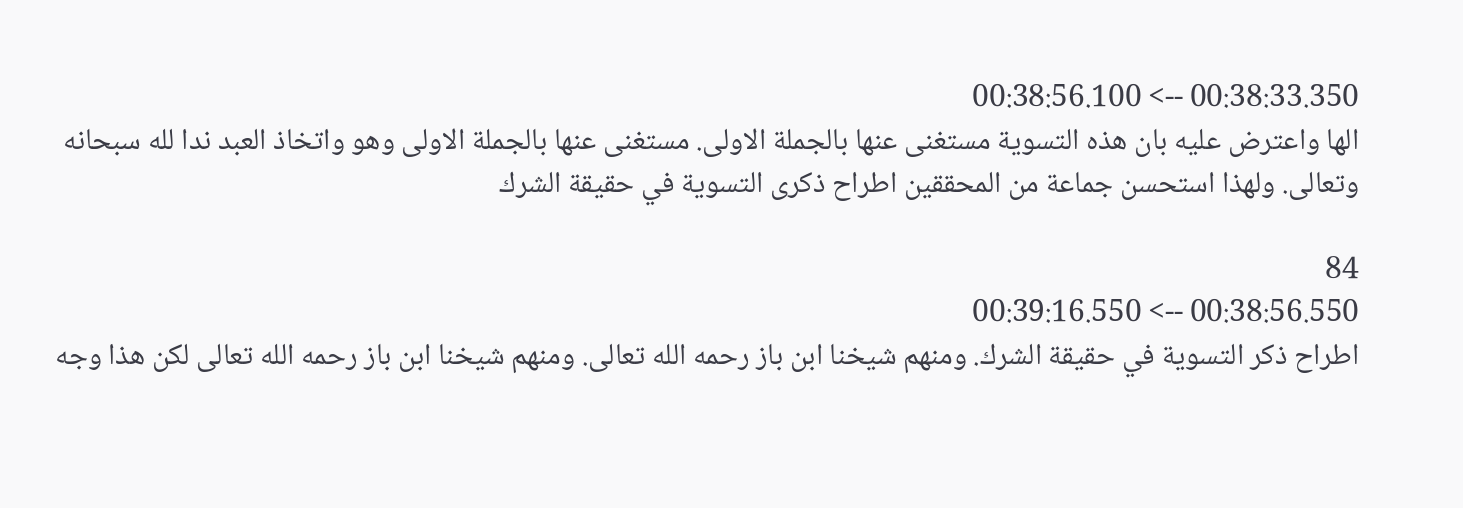00:38:33.350 --> 00:38:56.100
الها واعترض عليه بان هذه التسوية مستغنى عنها بالجملة الاولى. مستغنى عنها بالجملة الاولى وهو واتخاذ العبد ندا لله سبحانه وتعالى. ولهذا استحسن جماعة من المحققين اطراح ذكرى التسوية في حقيقة الشرك

84
00:38:56.550 --> 00:39:16.550
اطراح ذكر التسوية في حقيقة الشرك. ومنهم شيخنا ابن باز رحمه الله تعالى. ومنهم شيخنا ابن باز رحمه الله تعالى لكن هذا وجه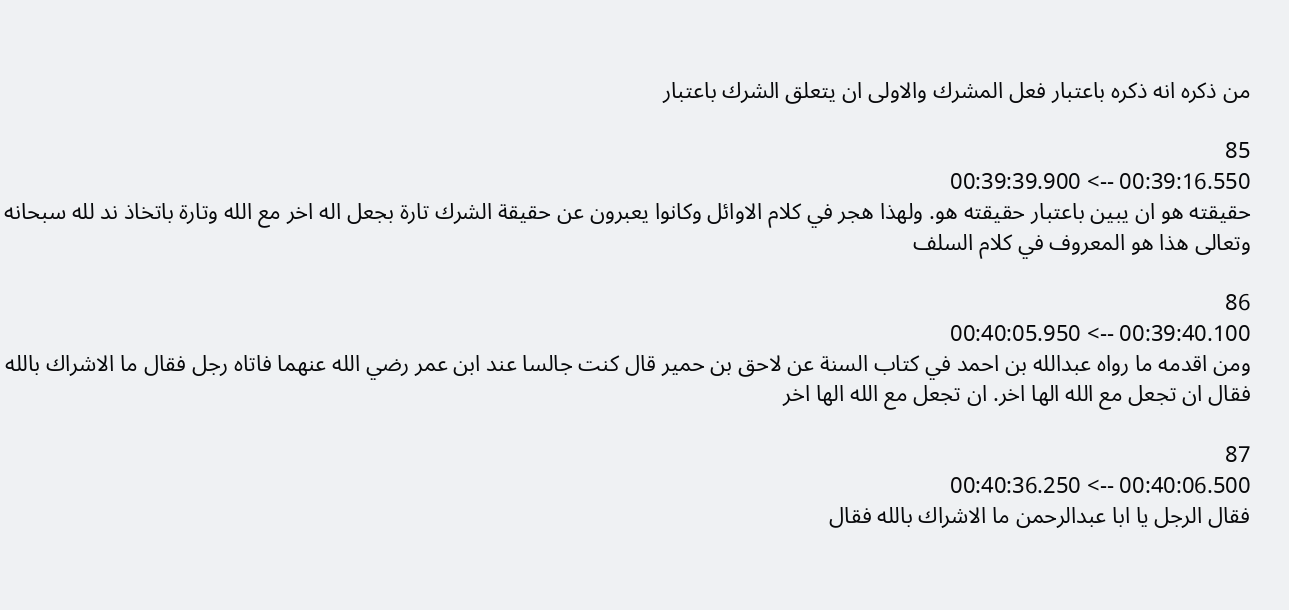من ذكره انه ذكره باعتبار فعل المشرك والاولى ان يتعلق الشرك باعتبار

85
00:39:16.550 --> 00:39:39.900
حقيقته هو ان يبين باعتبار حقيقته هو. ولهذا هجر في كلام الاوائل وكانوا يعبرون عن حقيقة الشرك تارة بجعل اله اخر مع الله وتارة باتخاذ ند لله سبحانه وتعالى هذا هو المعروف في كلام السلف

86
00:39:40.100 --> 00:40:05.950
ومن اقدمه ما رواه عبدالله بن احمد في كتاب السنة عن لاحق بن حمير قال كنت جالسا عند ابن عمر رضي الله عنهما فاتاه رجل فقال ما الاشراك بالله فقال ان تجعل مع الله الها اخر. ان تجعل مع الله الها اخر

87
00:40:06.500 --> 00:40:36.250
فقال الرجل يا ابا عبدالرحمن ما الاشراك بالله فقال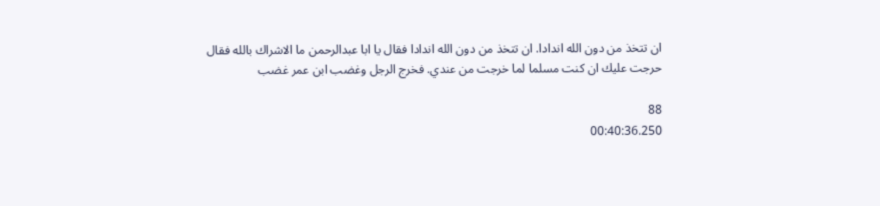ان تتخذ من دون الله اندادا. ان تتخذ من دون الله اندادا فقال يا ابا عبدالرحمن ما الاشراك بالله فقال حرجت عليك ان كنت مسلما لما خرجت من عندي. فخرج الرجل وغضب ابن عمر غضب

88
00:40:36.250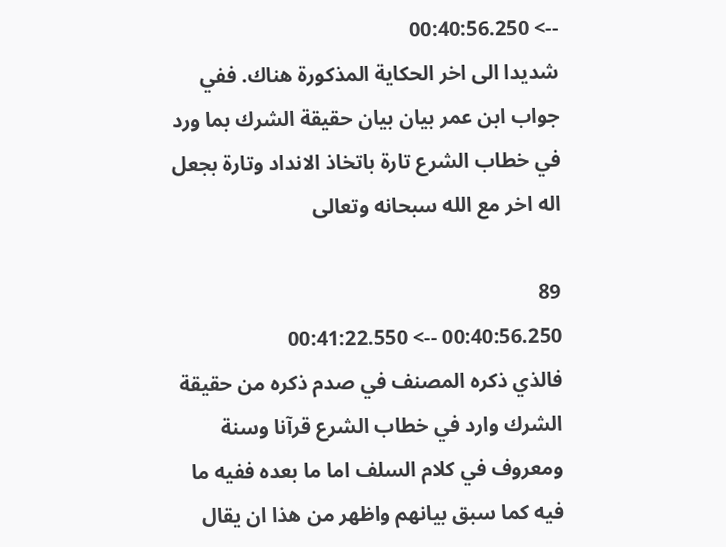--> 00:40:56.250
شديدا الى اخر الحكاية المذكورة هناك. ففي جواب ابن عمر بيان بيان حقيقة الشرك بما ورد في خطاب الشرع تارة باتخاذ الانداد وتارة بجعل اله اخر مع الله سبحانه وتعالى

89
00:40:56.250 --> 00:41:22.550
فالذي ذكره المصنف في صدم ذكره من حقيقة الشرك وارد في خطاب الشرع قرآنا وسنة ومعروف في كلام السلف اما ما بعده ففيه ما فيه كما سبق بيانهم واظهر من هذا ان يقال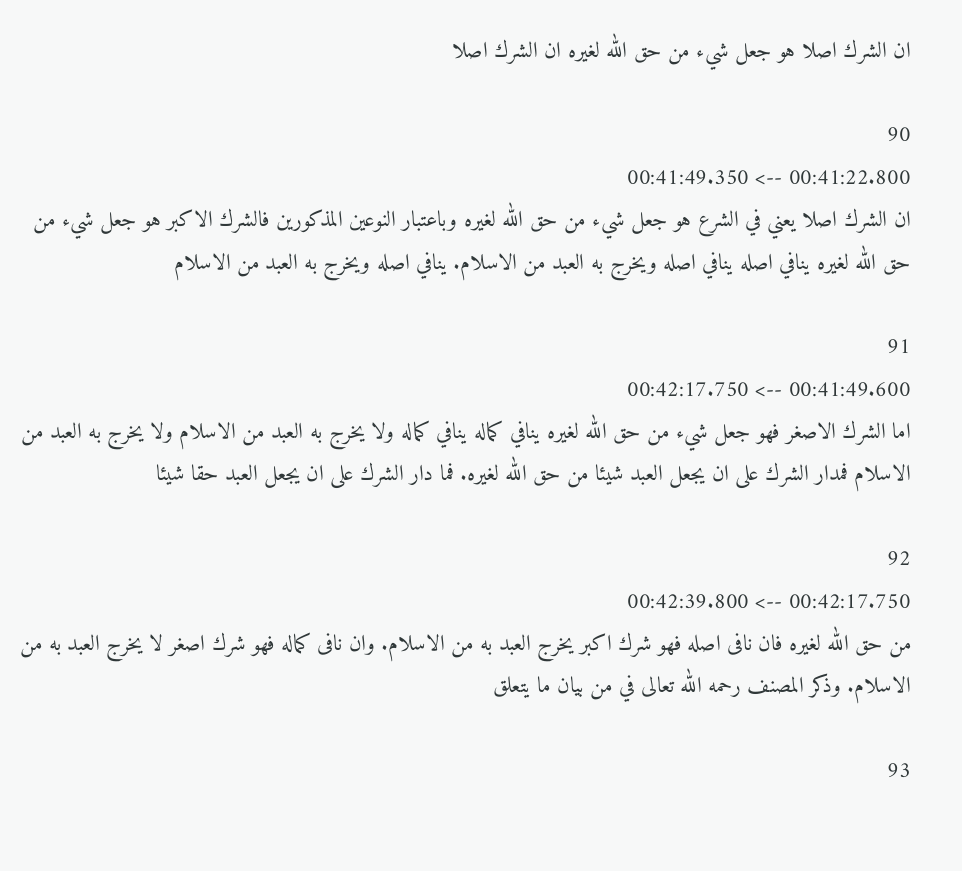ان الشرك اصلا هو جعل شيء من حق الله لغيره ان الشرك اصلا

90
00:41:22.800 --> 00:41:49.350
ان الشرك اصلا يعني في الشرع هو جعل شيء من حق الله لغيره وباعتبار النوعين المذكورين فالشرك الاكبر هو جعل شيء من حق الله لغيره ينافي اصله ينافي اصله ويخرج به العبد من الاسلام. ينافي اصله ويخرج به العبد من الاسلام

91
00:41:49.600 --> 00:42:17.750
اما الشرك الاصغر فهو جعل شيء من حق الله لغيره ينافي كماله ينافي كماله ولا يخرج به العبد من الاسلام ولا يخرج به العبد من الاسلام فمدار الشرك على ان يجعل العبد شيئا من حق الله لغيره. فما دار الشرك على ان يجعل العبد حقا شيئا

92
00:42:17.750 --> 00:42:39.800
من حق الله لغيره فان نافى اصله فهو شرك اكبر يخرج العبد به من الاسلام. وان نافى كماله فهو شرك اصغر لا يخرج العبد به من الاسلام. وذكر المصنف رحمه الله تعالى في من بيان ما يتعلق

93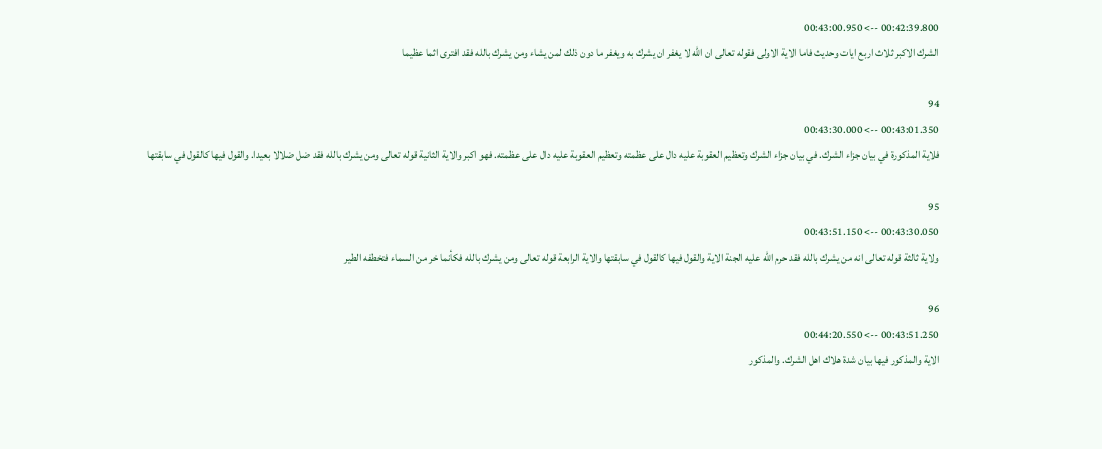00:42:39.800 --> 00:43:00.950
الشرك الاكبر ثلاث اربع ايات وحديث فاما الاية الاولى فقوله تعالى ان الله لا يغفر ان يشرك به ويغفر ما دون ذلك لمن يشاء ومن يشرك بالله فقد افترى اثما عظيما

94
00:43:01.350 --> 00:43:30.000
فلاية المذكورة في بيان جزاء الشرك. في بيان جزاء الشرك وتعظيم العقوبة عليه دال على عظمته وتعظيم العقوبة عليه دال على عظمته. فهو اكبر والاية الثانية قوله تعالى ومن يشرك بالله فقد ضل ضلالا بعيدا. والقول فيها كالقول في سابقتها

95
00:43:30.050 --> 00:43:51.150
ولاية ثالثة قوله تعالى انه من يشرك بالله فقد حرم الله عليه الجنة الاية والقول فيها كالقول في سابقتها والاية الرابعة قوله تعالى ومن يشرك بالله فكأنما خر من السماء فتخطفه الطير

96
00:43:51.250 --> 00:44:20.550
الاية والمذكور فيها بيان شدة هلاك اهل الشرك. والمذكور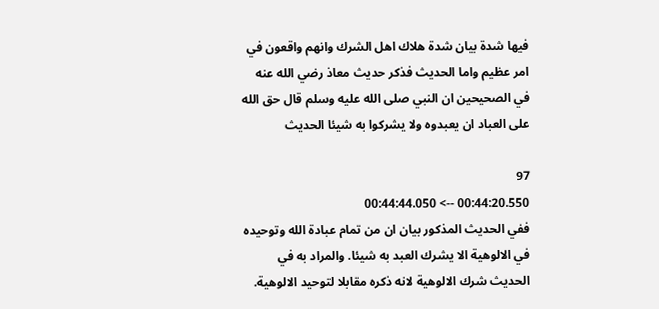فيها شدة بيان شدة هلاك اهل الشرك وانهم واقعون في امر عظيم واما الحديث فذكر حديث معاذ رضي الله عنه في الصحيحين ان النبي صلى الله عليه وسلم قال حق الله على العباد ان يعبدوه ولا يشركوا به شيئا الحديث

97
00:44:20.550 --> 00:44:44.050
ففي الحديث المذكور بيان ان من تمام عبادة الله وتوحيده في الالوهية الا يشرك العبد به شيئا. والمراد به في الحديث شرك الالوهية لانه ذكره مقابلا لتوحيد الالوهية.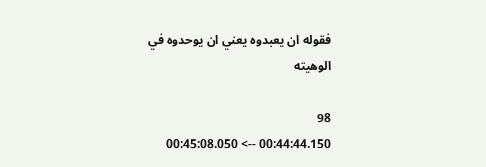فقوله ان يعبدوه يعني ان يوحدوه في الوهيته

98
00:44:44.150 --> 00:45:08.050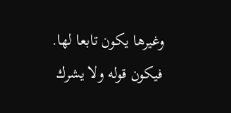وغيرها يكون تابعا لها. فيكون قوله ولا يشرك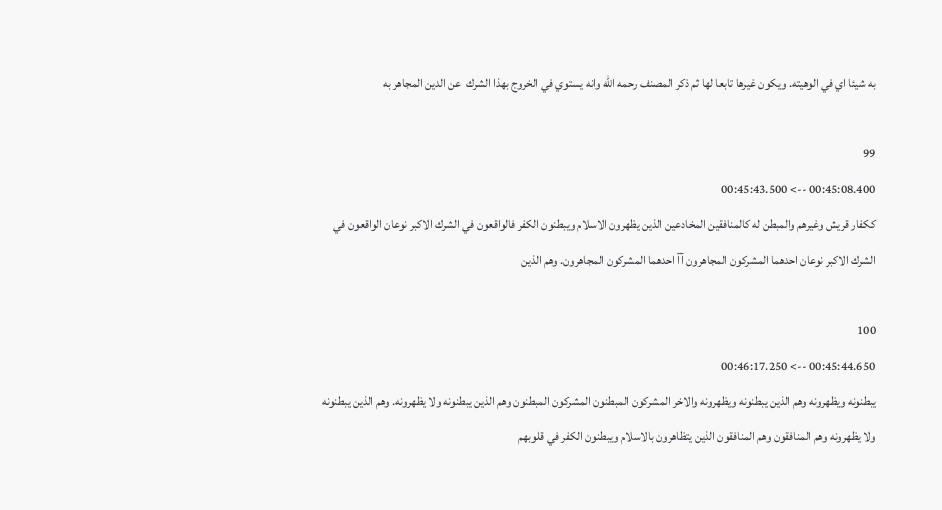به شيئا اي في الوهيته. ويكون غيرها تابعا لها ثم ذكر المصنف رحمه الله وانه يستوي في الخروج بهذا الشرك  عن الدين المجاهر به

99
00:45:08.400 --> 00:45:43.500
ككفار قريش وغيرهم والمبطن له كالمنافقين المخادعين الذين يظهرون الاسلام ويبطنون الكفر فالواقعون في الشرك الاكبر نوعان الواقعون في الشرك الاكبر نوعان احدهما المشركون المجاهرون آآ احدهما المشركون المجاهرون. وهم الذين

100
00:45:44.650 --> 00:46:17.250
يبطنونه ويظهرونه وهم الذين يبطنونه ويظهرونه والاخر المشركون المبطنون المشركون المبطنون وهم الذين يبطنونه ولا يظهرونه. وهم الذين يبطنونه ولا يظهرونه وهم المنافقون وهم المنافقون الذين يتظاهرون بالاسلام ويبطنون الكفر في قلوبهم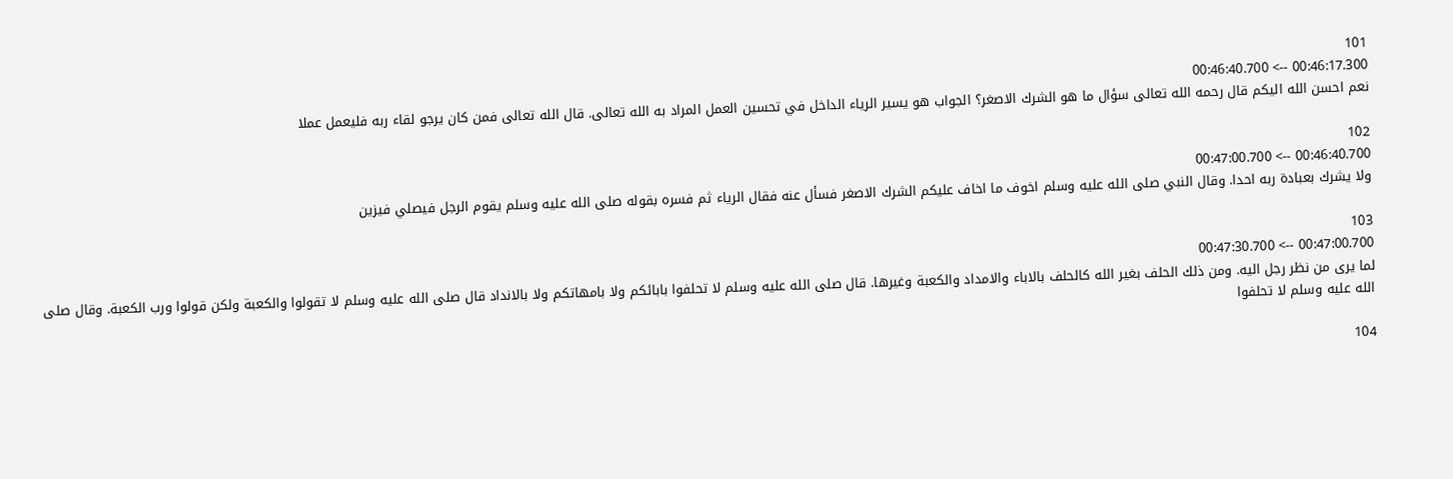101
00:46:17.300 --> 00:46:40.700
نعم احسن الله اليكم قال رحمه الله تعالى سؤال ما هو الشرك الاصغر؟ الجواب هو يسير الرياء الداخل في تحسين العمل المراد به الله تعالى. قال الله تعالى فمن كان يرجو لقاء ربه فليعمل عملا

102
00:46:40.700 --> 00:47:00.700
ولا يشرك بعبادة ربه احدا. وقال النبي صلى الله عليه وسلم اخوف ما اخاف عليكم الشرك الاصغر فسأل عنه فقال الرياء ثم فسره بقوله صلى الله عليه وسلم يقوم الرجل فيصلي فيزين

103
00:47:00.700 --> 00:47:30.700
لما يرى من نظر رجل اليه. ومن ذلك الحلف بغير الله كالحلف بالاباء والامداد والكعبة وغيرها. قال صلى الله عليه وسلم لا تحلفوا بابائكم ولا بامهاتكم ولا بالانداد قال صلى الله عليه وسلم لا تقولوا والكعبة ولكن قولوا ورب الكعبة. وقال صلى الله عليه وسلم لا تحلفوا

104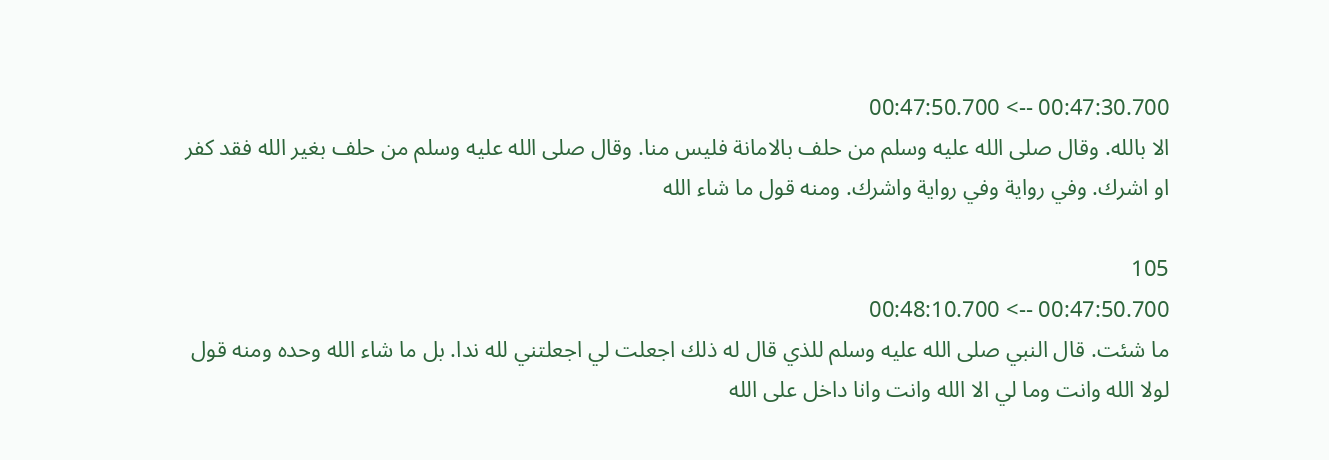00:47:30.700 --> 00:47:50.700
الا بالله. وقال صلى الله عليه وسلم من حلف بالامانة فليس منا. وقال صلى الله عليه وسلم من حلف بغير الله فقد كفر او اشرك. وفي رواية وفي رواية واشرك. ومنه قول ما شاء الله

105
00:47:50.700 --> 00:48:10.700
ما شئت. قال النبي صلى الله عليه وسلم للذي قال له ذلك اجعلت لي اجعلتني لله ندا. بل ما شاء الله وحده ومنه قول لولا الله وانت وما لي الا الله وانت وانا داخل على الله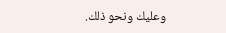وعليك ونحو ذلك.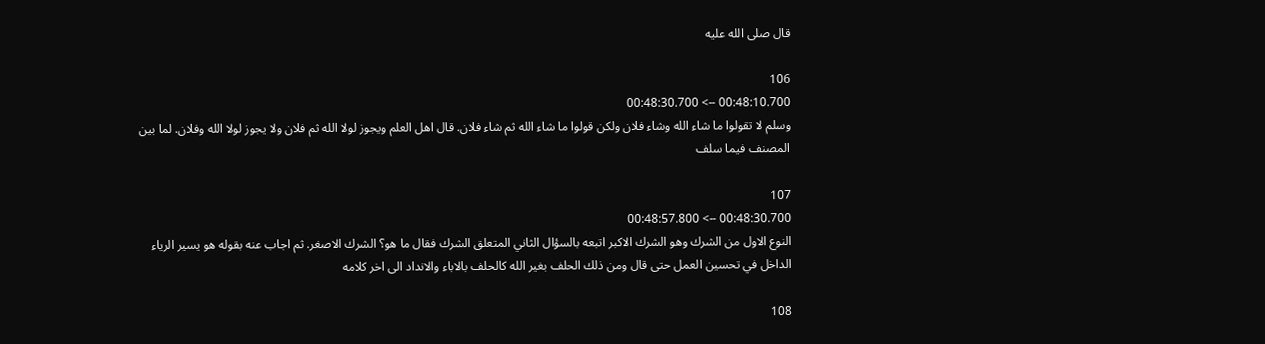قال صلى الله عليه

106
00:48:10.700 --> 00:48:30.700
وسلم لا تقولوا ما شاء الله وشاء فلان ولكن قولوا ما شاء الله ثم شاء فلان. قال اهل العلم ويجوز لولا الله ثم فلان ولا يجوز لولا الله وفلان. لما بين المصنف فيما سلف

107
00:48:30.700 --> 00:48:57.800
النوع الاول من الشرك وهو الشرك الاكبر اتبعه بالسؤال الثاني المتعلق الشرك فقال ما هو؟ الشرك الاصغر. ثم اجاب عنه بقوله هو يسير الرياء الداخل في تحسين العمل حتى قال ومن ذلك الحلف بغير الله كالحلف بالاباء والانداد الى اخر كلامه

108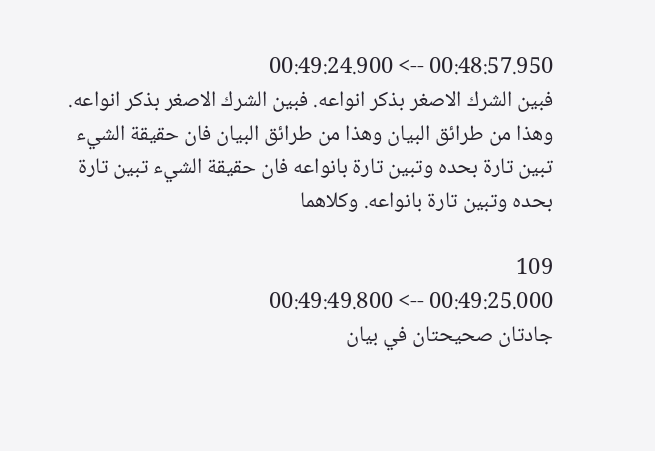00:48:57.950 --> 00:49:24.900
فبين الشرك الاصغر بذكر انواعه. فبين الشرك الاصغر بذكر انواعه. وهذا من طرائق البيان وهذا من طرائق البيان فان حقيقة الشيء تبين تارة بحده وتبين تارة بانواعه فان حقيقة الشيء تبين تارة بحده وتبين تارة بانواعه. وكلاهما

109
00:49:25.000 --> 00:49:49.800
جادتان صحيحتان في بيان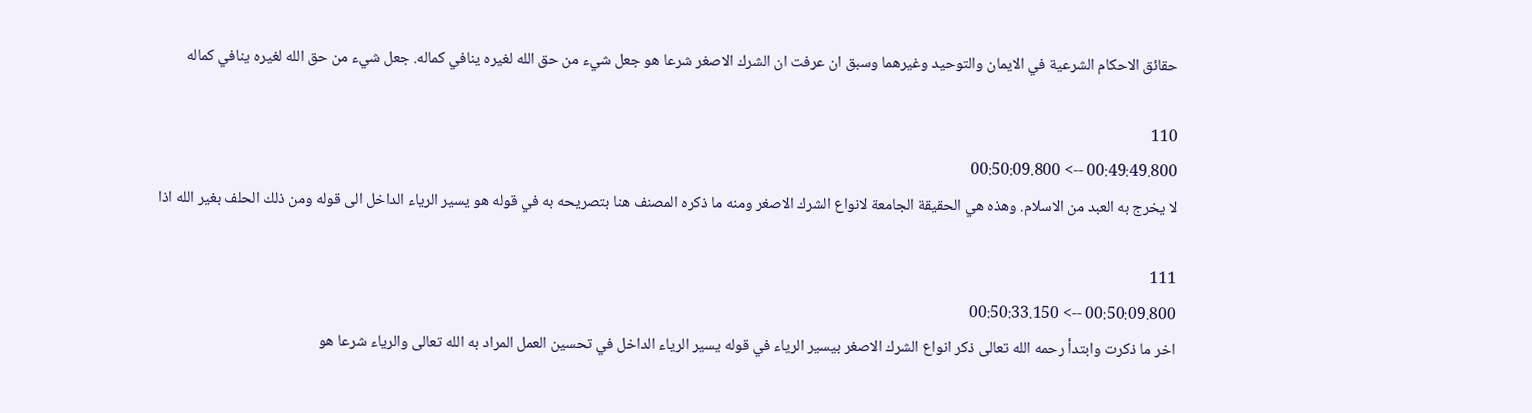حقائق الاحكام الشرعية في الايمان والتوحيد وغيرهما وسبق ان عرفت ان الشرك الاصغر شرعا هو جعل شيء من حق الله لغيره ينافي كماله. جعل شيء من حق الله لغيره ينافي كماله

110
00:49:49.800 --> 00:50:09.800
لا يخرج به العبد من الاسلام. وهذه هي الحقيقة الجامعة لانواع الشرك الاصغر ومنه ما ذكره المصنف هنا بتصريحه به في قوله هو يسير الرياء الداخل الى قوله ومن ذلك الحلف بغير الله اذا

111
00:50:09.800 --> 00:50:33.150
اخر ما ذكرت وابتدأ رحمه الله تعالى ذكر انواع الشرك الاصغر بيسير الرياء في قوله يسير الرياء الداخل في تحسين العمل المراد به الله تعالى والرياء شرعا هو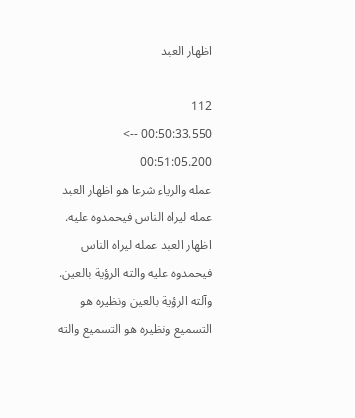اظهار العبد

112
00:50:33.550 --> 00:51:05.200
عمله والرياء شرعا هو اظهار العبد عمله ليراه الناس فيحمدوه عليه. اظهار العبد عمله ليراه الناس فيحمدوه عليه والته الرؤية بالعين. وآلته الرؤية بالعين ونظيره هو التسميع ونظيره هو التسميع والته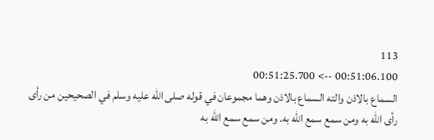113
00:51:06.100 --> 00:51:25.700
السماع بالاذن والته السماع بالاذن وهما مجموعان في قوله صلى الله عليه وسلم في الصحيحين من رأى رأى الله به ومن سمع سمع الله به. ومن سمع سمع الله به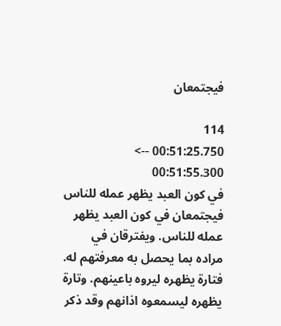فيجتمعان

114
00:51:25.750 --> 00:51:55.300
في كون العبد يظهر عمله للناس فيجتمعان في كون العبد يظهر عمله للناس. ويفترقان في مراده بما يحصل به معرفتهم له. فتارة يظهره ليروه باعينهم. وتارة يظهره ليسمعوه اذانهم وقد ذكر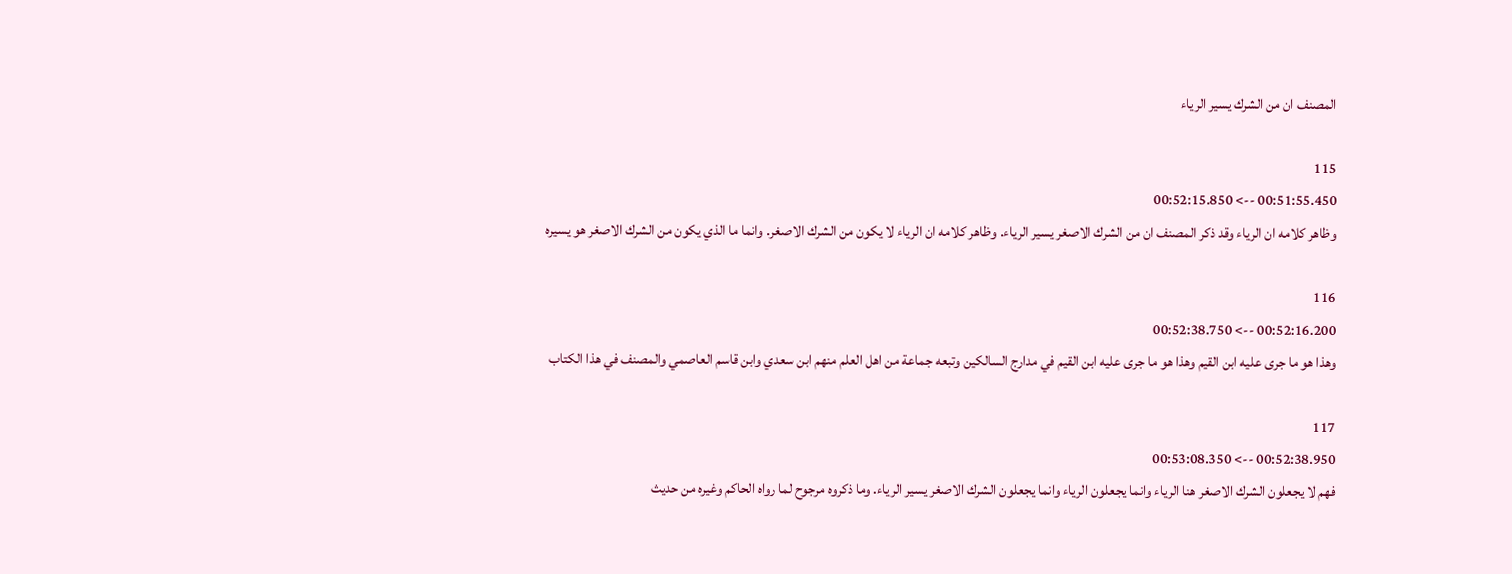المصنف ان من الشرك يسير الرياء

115
00:51:55.450 --> 00:52:15.850
وظاهر كلامه ان الرياء وقد ذكر المصنف ان من الشرك الاصغر يسير الرياء. وظاهر كلامه ان الرياء لا يكون من الشرك الاصغر. وانما ما الذي يكون من الشرك الاصغر هو يسيره

116
00:52:16.200 --> 00:52:38.750
وهذا هو ما جرى عليه ابن القيم وهذا هو ما جرى عليه ابن القيم في مدارج السالكين وتبعه جماعة من اهل العلم منهم ابن سعدي وابن قاسم العاصمي والمصنف في هذا الكتاب

117
00:52:38.950 --> 00:53:08.350
فهم لا يجعلون الشرك الاصغر هنا الرياء وانما يجعلون الرياء وانما يجعلون الشرك الاصغر يسير الرياء. وما ذكروه مرجوح لما رواه الحاكم وغيره من حديث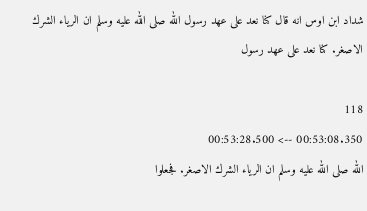شداد ابن اوس انه قال كنا نعد على عهد رسول الله صلى الله عليه وسلم ان الرياء الشرك الاصغر. كنا نعد على عهد رسول

118
00:53:08.350 --> 00:53:28.500
الله صلى الله عليه وسلم ان الرياء الشرك الاصغر. فجعلوا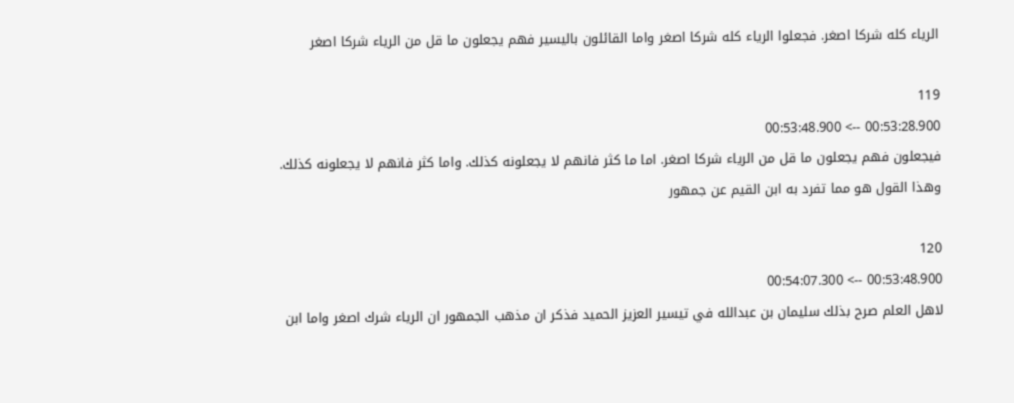الرياء كله شركا اصغر. فجعلوا الرياء كله شركا اصغر واما القائلون باليسير فهم يجعلون ما قل من الرياء شركا اصغر

119
00:53:28.900 --> 00:53:48.900
فيجعلون فهم يجعلون ما قل من الرياء شركا اصغر. اما ما كثر فانهم لا يجعلونه كذلك. واما كثر فانهم لا يجعلونه كذلك. وهذا القول هو مما تفرد به ابن القيم عن جمهور

120
00:53:48.900 --> 00:54:07.300
لاهل العلم صرح بذلك سليمان بن عبدالله في تيسير العزيز الحميد فذكر ان مذهب الجمهور ان الرياء شرك اصغر واما ابن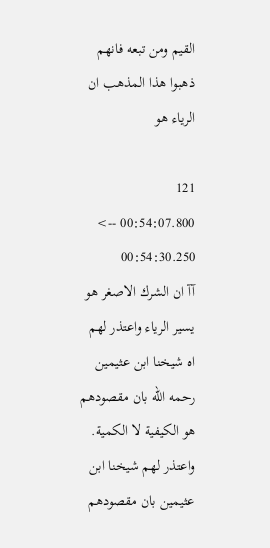القيم ومن تبعه فانهم ذهبوا هذا المذهب ان الرياء هو

121
00:54:07.800 --> 00:54:30.250
آآ ان الشرك الاصغر هو يسير الرياء واعتذر لهم اه شيخنا ابن عثيمين رحمه الله بان مقصودهم هو الكيفية لا الكمية. واعتذر لهم شيخنا ابن عثيمين بان مقصودهم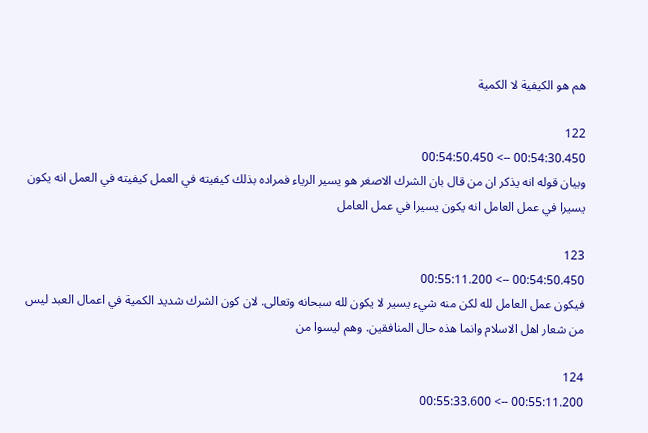هم هو الكيفية لا الكمية

122
00:54:30.450 --> 00:54:50.450
وبيان قوله انه يذكر ان من قال بان الشرك الاصغر هو يسير الرياء فمراده بذلك كيفيته في العمل كيفيته في العمل انه يكون يسيرا في عمل العامل انه يكون يسيرا في عمل العامل

123
00:54:50.450 --> 00:55:11.200
فيكون عمل العامل لله لكن منه شيء يسير لا يكون لله سبحانه وتعالى. لان كون الشرك شديد الكمية في اعمال العبد ليس من شعار اهل الاسلام وانما هذه حال المنافقين. وهم ليسوا من

124
00:55:11.200 --> 00:55:33.600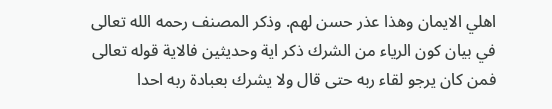اهلي الايمان وهذا عذر حسن لهم. وذكر المصنف رحمه الله تعالى في بيان كون الرياء من الشرك ذكر اية وحديثين فالاية قوله تعالى فمن كان يرجو لقاء ربه حتى قال ولا يشرك بعبادة ربه احدا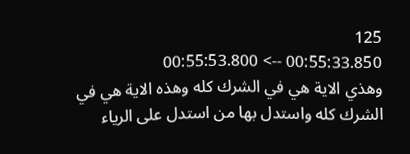125
00:55:33.850 --> 00:55:53.800
وهذي الاية هي في الشرك كله وهذه الاية هي في الشرك كله واستدل بها من استدل على الرياء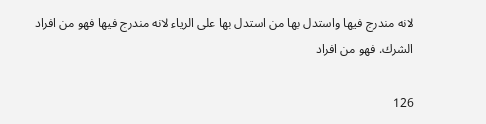لانه مندرج فيها واستدل بها من استدل بها على الرياء لانه مندرج فيها فهو من افراد الشرك. فهو من افراد

126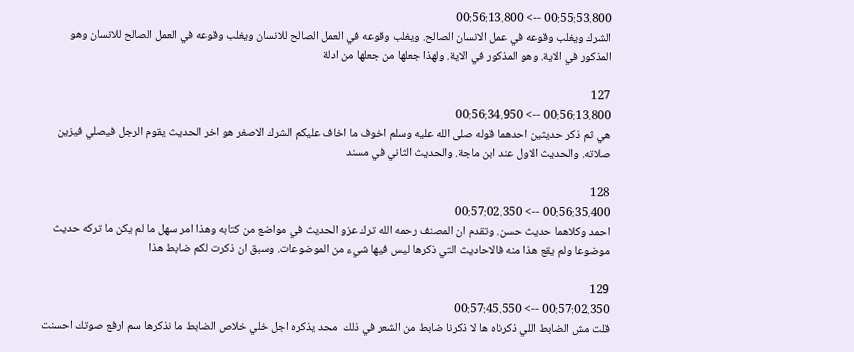00:55:53.800 --> 00:56:13.800
الشرك ويغلب وقوعه في عمل الانسان الصالح. ويغلب وقوعه في العمل الصالح للانسان ويغلب وقوعه في العمل الصالح للانسان وهو المذكور في الاية. وهو المذكور في الاية. ولهذا جعلها من جعلها من ادلة

127
00:56:13.800 --> 00:56:34.950
هي ثم ذكر حديثين احدهما قوله صلى الله عليه وسلم اخوف ما اخاف عليكم الشرك الاصغر هو اخر الحديث يقوم الرجل فيصلي فيزين صلاته. والحديث الاول عند ابن ماجة. والحديث الثاني في مسند

128
00:56:35.400 --> 00:57:02.350
احمد وكلاهما حديث حسن. وتقدم ان المصنف رحمه الله ترك عزو الحديث في مواضع من كتابه وهذا امر سهل ما لم يكن ما تركه حديث موضوعا ولم يقع هذا منه فالاحاديث التي ذكرها ليس فيها شيء من الموضوعات. وسبق ان ذكرت لكم ضابط هذا

129
00:57:02.350 --> 00:57:45.550
قلت مش الضابط اللي ذكرناه ها لا ذكرنا ضابط من الشعر في ذلك  محد يذكره اجل خلي خلاص الضابط ما نذكرها سم ارفع صوتك احسنت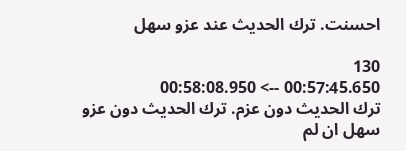احسنت. ترك الحديث عند عزو سهل

130
00:57:45.650 --> 00:58:08.950
ترك الحديث دون عزم. ترك الحديث دون عزو سهل ان لم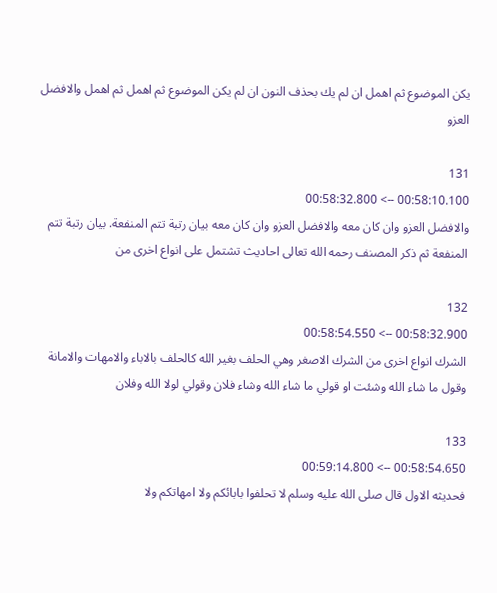يكن الموضوع ثم اهمل ان لم يك بحذف النون ان لم يكن الموضوع ثم اهمل ثم اهمل والافضل العزو

131
00:58:10.100 --> 00:58:32.800
والافضل العزو وان كان معه والافضل العزو وان كان معه بيان رتبة تتم المنفعة. بيان رتبة تتم المنفعة ثم ذكر المصنف رحمه الله تعالى احاديث تشتمل على انواع اخرى من

132
00:58:32.900 --> 00:58:54.550
الشرك انواع اخرى من الشرك الاصغر وهي الحلف بغير الله كالحلف بالاباء والامهات والامانة وقول ما شاء الله وشئت او قولي ما شاء الله وشاء فلان وقولي لولا الله وفلان

133
00:58:54.650 --> 00:59:14.800
فحديثه الاول قال صلى الله عليه وسلم لا تحلفوا بابائكم ولا امهاتكم ولا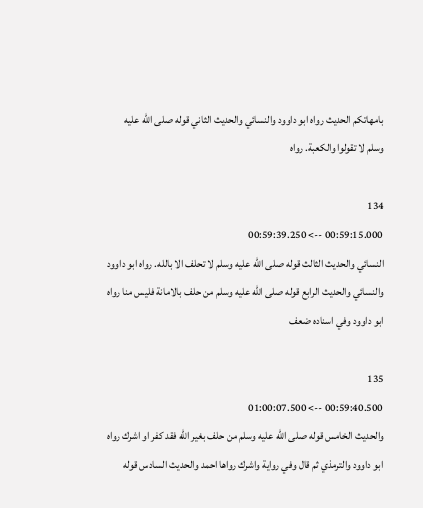بامهاتكم الحديث رواه ابو داوود والنسائي والحديث الثاني قوله صلى الله عليه وسلم لا تقولوا والكعبة. رواه

134
00:59:15.000 --> 00:59:39.250
النسائي والحديث الثالث قوله صلى الله عليه وسلم لا تحلف الا بالله. رواه ابو داوود والنسائي والحديث الرابع قوله صلى الله عليه وسلم من حلف بالامانة فليس منا رواه ابو داوود وفي اسناده ضعف

135
00:59:40.500 --> 01:00:07.500
والحديث الخامس قوله صلى الله عليه وسلم من حلف بغير الله فقد كفر او اشرك رواه ابو داوود والترمذي ثم قال وفي رواية واشرك رواها احمد والحديث السادس قوله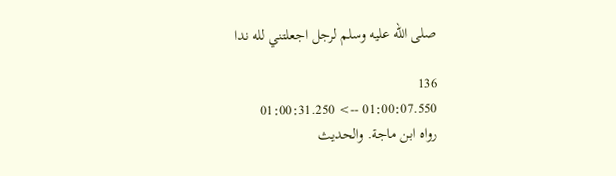صلى الله عليه وسلم لرجل اجعلتني لله ندا

136
01:00:07.550 --> 01:00:31.250
رواه ابن ماجة. والحديث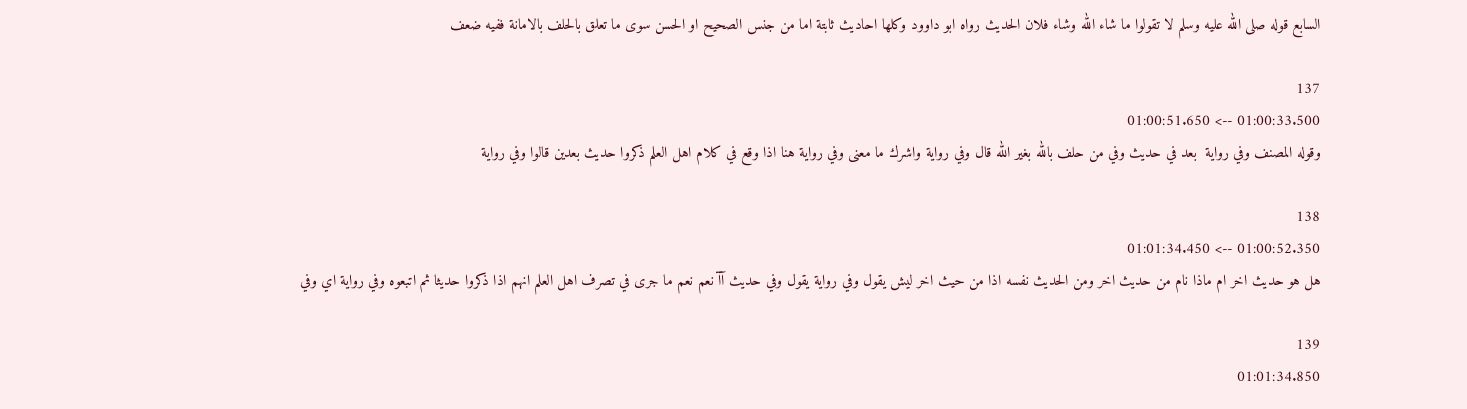السابع قوله صلى الله عليه وسلم لا تقولوا ما شاء الله وشاء فلان الحديث رواه ابو داوود وكلها احاديث ثابتة اما من جنس الصحيح او الحسن سوى ما تعلق بالحلف بالامانة ففيه ضعف

137
01:00:33.500 --> 01:00:51.650
وقوله المصنف وفي رواية  بعد في حديث وفي من حلف بالله بغير الله قال وفي رواية واشرك ما معنى وفي رواية هنا اذا وقع في كلام اهل العلم ذكروا حديث بعدين قالوا وفي رواية

138
01:00:52.350 --> 01:01:34.450
هل هو حديث اخر ام ماذا نام من حديث اخر ومن الحديث نفسه اذا من حيث اخر ليش يقول وفي رواية يقول وفي حديث آآ نعم نعم ما جرى في تصرف اهل العلم انهم اذا ذكروا حديثا ثم اتبعوه وفي رواية اي وفي

139
01:01:34.850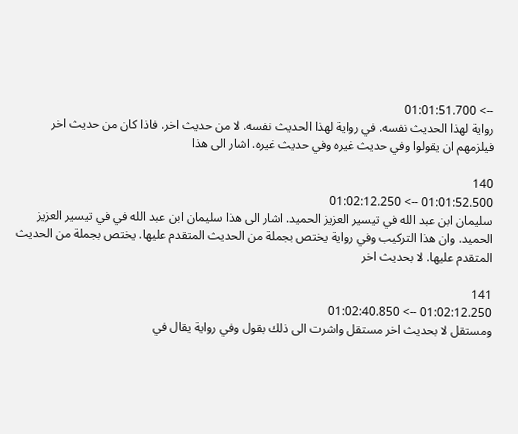--> 01:01:51.700
رواية لهذا الحديث نفسه. في رواية لهذا الحديث نفسه. لا من حديث اخر. فاذا كان من حديث اخر فيلزمهم ان يقولوا وفي حديث غيره وفي حديث غيره. اشار الى هذا

140
01:01:52.500 --> 01:02:12.250
سليمان ابن عبد الله في تيسير العزيز الحميد. اشار الى هذا سليمان ابن عبد الله في في تيسير العزيز الحميد. وان هذا التركيب وفي رواية يختص بجملة من الحديث المتقدم عليها. يختص بجملة من الحديث المتقدم عليها. لا بحديث اخر

141
01:02:12.250 --> 01:02:40.850
ومستقل لا بحديث اخر مستقل واشرت الى ذلك بقول وفي رواية يقال في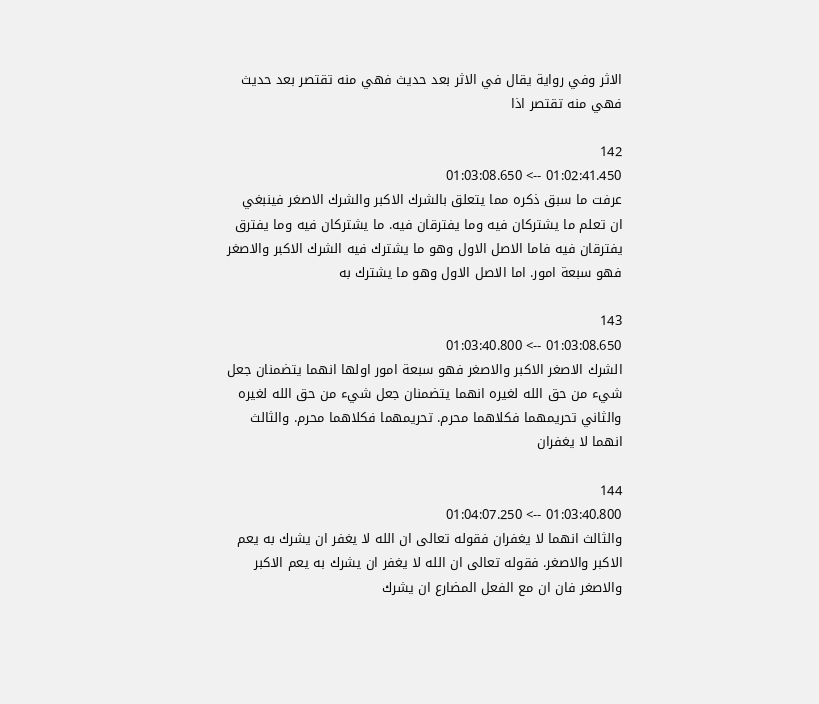الاثر وفي رواية يقال في الاثر بعد حديث فهي منه تقتصر بعد حديث فهي منه تقتصر اذا

142
01:02:41.450 --> 01:03:08.650
عرفت ما سبق ذكره مما يتعلق بالشرك الاكبر والشرك الاصغر فينبغي ان تعلم ما يشتركان فيه وما يفترقان فيه. ما يشتركان فيه وما يفترق يفترقان فيه فاما الاصل الاول وهو ما يشترك فيه الشرك الاكبر والاصغر فهو سبعة امور. اما الاصل الاول وهو ما يشترك به

143
01:03:08.650 --> 01:03:40.800
الشرك الاصغر الاكبر والاصغر فهو سبعة امور اولها انهما يتضمنان جعل شيء من حق الله لغيره انهما يتضمنان جعل شيء من حق الله لغيره والثاني تحريمهما فكلاهما محرم. تحريمهما فكلاهما محرم. والثالث انهما لا يغفران

144
01:03:40.800 --> 01:04:07.250
والثالث انهما لا يغفران فقوله تعالى ان الله لا يغفر ان يشرك به يعم الاكبر والاصغر. فقوله تعالى ان الله لا يغفر ان يشرك به يعم الاكبر والاصغر فان ان مع الفعل المضارع ان يشرك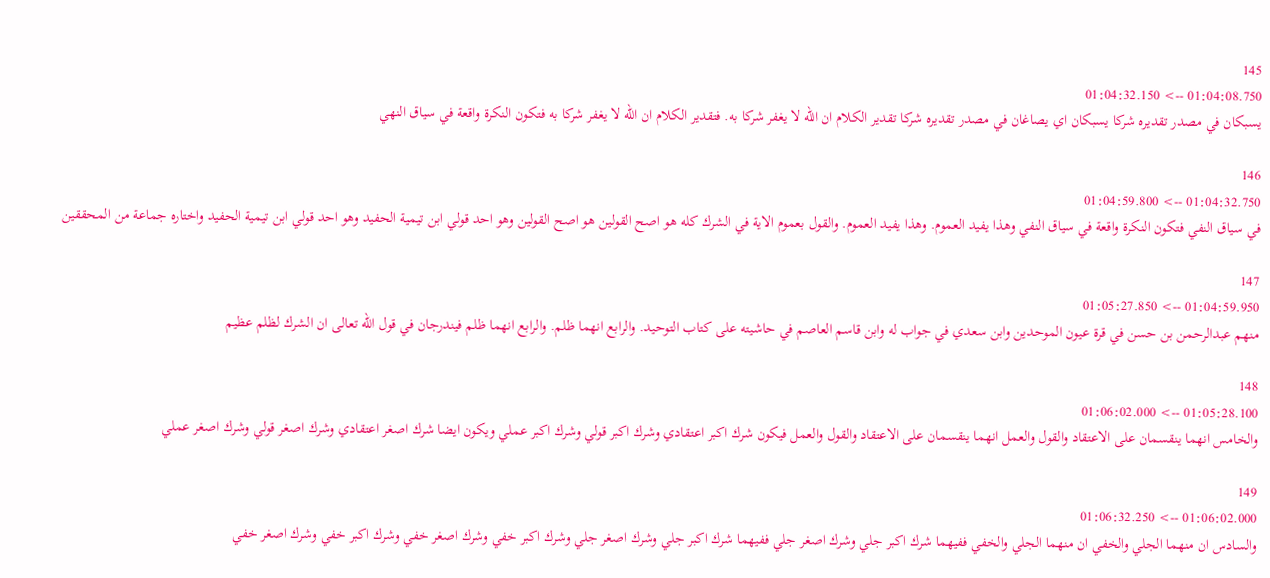145
01:04:08.750 --> 01:04:32.150
يسبكان في مصدر تقديره شركا يسبكان اي يصاغان في مصدر تقديره شركا تقدير الكلام ان الله لا يغفر شركا به. فتقدير الكلام ان الله لا يغفر شركا به فتكون النكرة واقعة في سياق النهي

146
01:04:32.750 --> 01:04:59.800
في سياق النفي فتكون النكرة واقعة في سياق النفي وهذا يفيد العموم. وهذا يفيد العموم. والقول بعموم الاية في الشرك كله هو اصح القولين هو اصح القولين وهو احد قولي ابن تيمية الحفيد وهو احد قولي ابن تيمية الحفيد واختاره جماعة من المحققين

147
01:04:59.950 --> 01:05:27.850
منهم عبدالرحمن بن حسن في قرة عيون الموحدين وابن سعدي في جواب له وابن قاسم العاصم في حاشيته على كتاب التوحيد. والرابع انهما ظلم. والرابع انهما ظلم فيندرجان في قول الله تعالى ان الشرك لظلم عظيم

148
01:05:28.100 --> 01:06:02.000
والخامس انهما ينقسمان على الاعتقاد والقول والعمل انهما ينقسمان على الاعتقاد والقول والعمل فيكون شرك اكبر اعتقادي وشرك اكبر قولي وشرك اكبر عملي ويكون ايضا شرك اصغر اعتقادي وشرك اصغر قولي وشرك اصغر عملي

149
01:06:02.000 --> 01:06:32.250
والسادس ان منهما الجلي والخفي ان منهما الجلي والخفي ففيهما شرك اكبر جلي وشرك اصغر جلي ففيهما شرك اكبر جلي وشرك اصغر جلي وشرك اكبر خفي وشرك اصغر خفي وشرك اكبر خفي وشرك اصغر خفي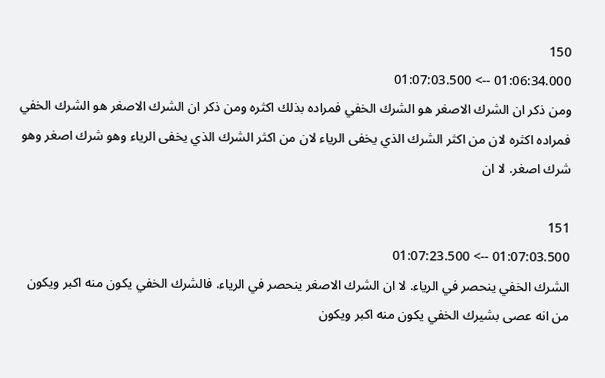150
01:06:34.000 --> 01:07:03.500
ومن ذكر ان الشرك الاصغر هو الشرك الخفي فمراده بذلك اكثره ومن ذكر ان الشرك الاصغر هو الشرك الخفي فمراده اكثره لان من اكثر الشرك الذي يخفى الرياء لان من اكثر الشرك الذي يخفى الرياء وهو شرك اصغر وهو شرك اصغر. لا ان

151
01:07:03.500 --> 01:07:23.500
الشرك الخفي ينحصر في الرياء. لا ان الشرك الاصغر ينحصر في الرياء. فالشرك الخفي يكون منه اكبر ويكون من انه عصى بشيرك الخفي يكون منه اكبر ويكون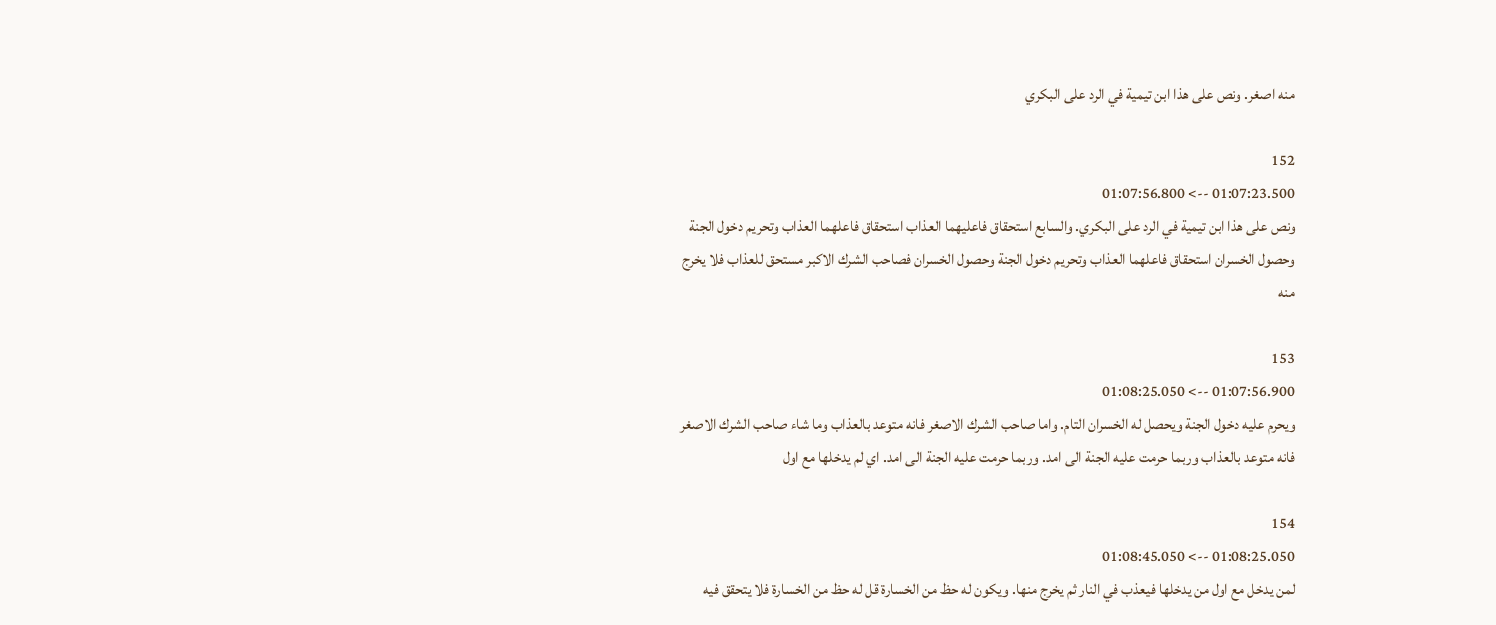منه اصغر. ونص على هذا ابن تيمية في الرد على البكري

152
01:07:23.500 --> 01:07:56.800
ونص على هذا ابن تيمية في الرد على البكري. والسابع استحقاق فاعليهما العذاب استحقاق فاعلهما العذاب وتحريم دخول الجنة وحصول الخسران استحقاق فاعلهما العذاب وتحريم دخول الجنة وحصول الخسران فصاحب الشرك الاكبر مستحق للعذاب فلا يخرج منه

153
01:07:56.900 --> 01:08:25.050
ويحرم عليه دخول الجنة ويحصل له الخسران التام. واما صاحب الشرك الاصغر فانه متوعد بالعذاب وما شاء صاحب الشرك الاصغر فانه متوعد بالعذاب وربما حرمت عليه الجنة الى امد. وربما حرمت عليه الجنة الى امد. اي لم يدخلها مع اول

154
01:08:25.050 --> 01:08:45.050
لمن يدخل مع اول من يدخلها فيعذب في النار ثم يخرج منها. ويكون له حظ من الخسارة قل له حظ من الخسارة فلا يتحقق فيه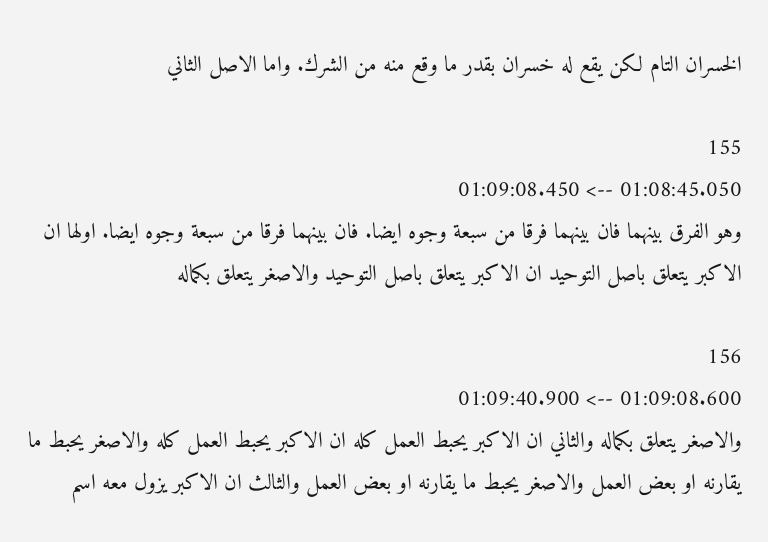الخسران التام لكن يقع له خسران بقدر ما وقع منه من الشرك. واما الاصل الثاني

155
01:08:45.050 --> 01:09:08.450
وهو الفرق بينهما فان بينهما فرقا من سبعة وجوه ايضا. فان بينهما فرقا من سبعة وجوه ايضا. اولها ان الاكبر يتعلق باصل التوحيد ان الاكبر يتعلق باصل التوحيد والاصغر يتعلق بكماله

156
01:09:08.600 --> 01:09:40.900
والاصغر يتعلق بكماله والثاني ان الاكبر يحبط العمل كله ان الاكبر يحبط العمل كله والاصغر يحبط ما يقارنه او بعض العمل والاصغر يحبط ما يقارنه او بعض العمل والثالث ان الاكبر يزول معه اسم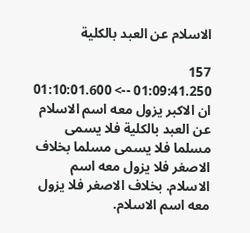الاسلام عن العبد بالكلية

157
01:09:41.250 --> 01:10:01.600
ان الاكبر يزول معه اسم الاسلام عن العبد بالكلية فلا يسمى مسلما فلا يسمى مسلما بخلاف الاصغر فلا يزول معه اسم الاسلام. بخلاف الاصغر فلا يزول معه اسم الاسلام.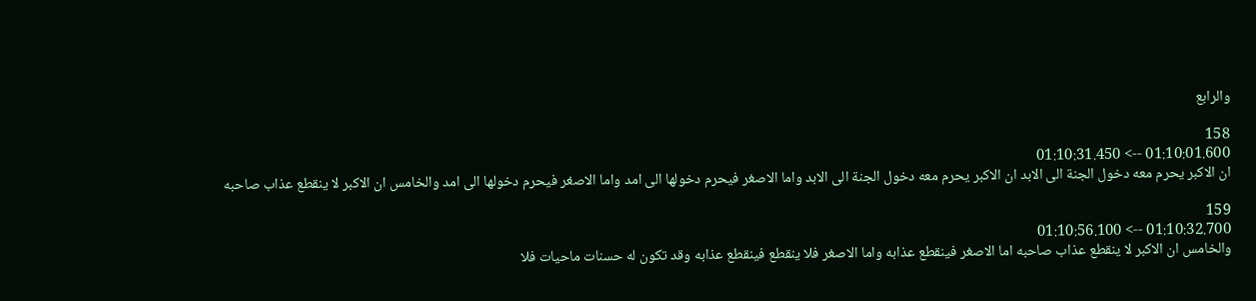والرابع

158
01:10:01.600 --> 01:10:31.450
ان الاكبر يحرم معه دخول الجنة الى الابد ان الاكبر يحرم معه دخول الجنة الى الابد واما الاصغر فيحرم دخولها الى امد واما الاصغر فيحرم دخولها الى امد والخامس ان الاكبر لا ينقطع عذاب صاحبه

159
01:10:32.700 --> 01:10:56.100
والخامس ان الاكبر لا ينقطع عذاب صاحبه اما الاصغر فينقطع عذابه واما الاصغر فلا ينقطع فينقطع عذابه وقد تكون له حسنات ماحيات فلا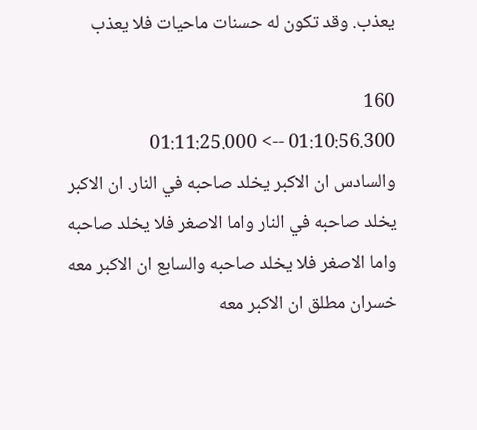يعذب. وقد تكون له حسنات ماحيات فلا يعذب

160
01:10:56.300 --> 01:11:25.000
والسادس ان الاكبر يخلد صاحبه في النار. ان الاكبر يخلد صاحبه في النار واما الاصغر فلا يخلد صاحبه واما الاصغر فلا يخلد صاحبه والسابع ان الاكبر معه خسران مطلق ان الاكبر معه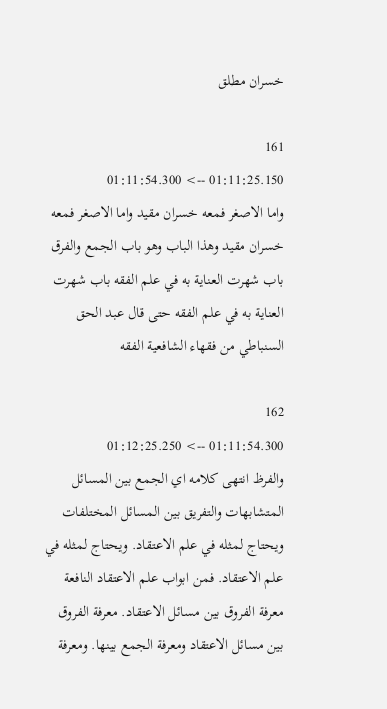خسران مطلق

161
01:11:25.150 --> 01:11:54.300
واما الاصغر فمعه خسران مقيد واما الاصغر فمعه خسران مقيد وهذا الباب وهو باب الجمع والفرق باب شهرت العناية به في علم الفقه باب شهرت العناية به في علم الفقه حتى قال عبد الحق السنباطي من فقهاء الشافعية الفقه

162
01:11:54.300 --> 01:12:25.250
والفرظ انتهى كلامه اي الجمع بين المسائل المتشابهات والتفريق بين المسائل المختلفات ويحتاج لمثله في علم الاعتقاد. ويحتاج لمثله في علم الاعتقاد. فمن ابواب علم الاعتقاد النافعة معرفة الفروق بين مسائل الاعتقاد. معرفة الفروق بين مسائل الاعتقاد ومعرفة الجمع بينها. ومعرفة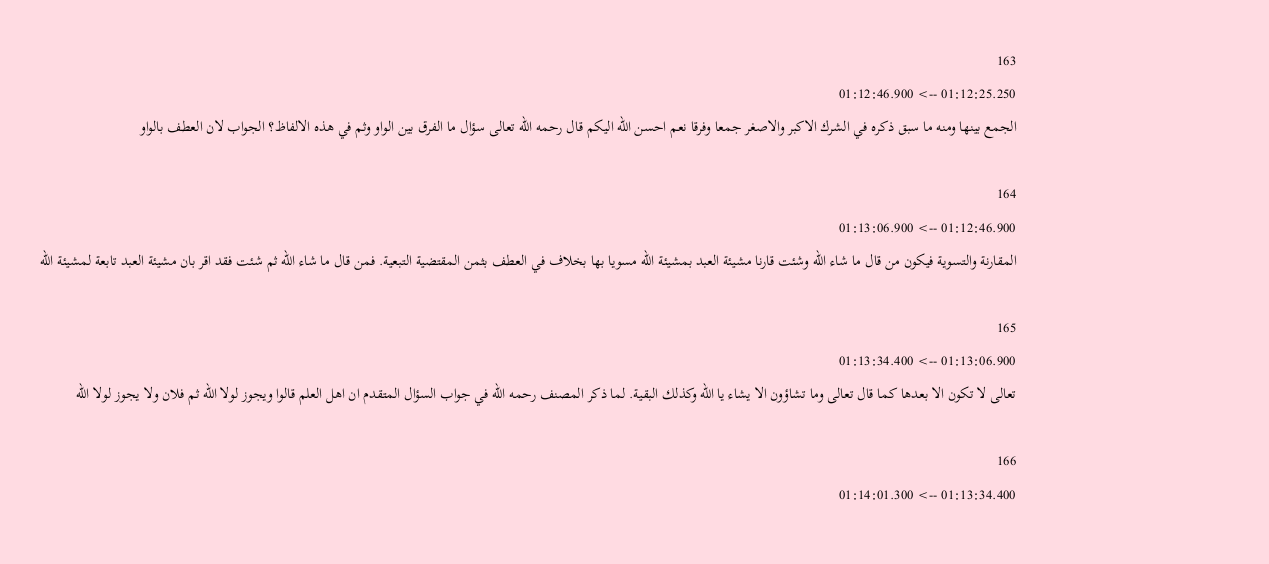163
01:12:25.250 --> 01:12:46.900
الجمع بينها ومنه ما سبق ذكره في الشرك الاكبر والاصغر جمعا وفرقا نعم احسن الله اليكم قال رحمه الله تعالى سؤال ما الفرق بين الواو وثم في هذه الالفاظ؟ الجواب لان العطف بالواو

164
01:12:46.900 --> 01:13:06.900
المقارنة والتسوية فيكون من قال ما شاء الله وشئت قارنا مشيئة العبد بمشيئة الله مسويا بها بخلاف في العطف بثمن المقتضية التبعية. فمن قال ما شاء الله ثم شئت فقد اقر بان مشيئة العبد تابعة لمشيئة الله

165
01:13:06.900 --> 01:13:34.400
تعالى لا تكون الا بعدها كما قال تعالى وما تشاؤون الا يشاء يا الله وكذلك البقية. لما ذكر المصنف رحمه الله في جواب السؤال المتقدم ان اهل العلم قالوا ويجوز لولا الله ثم فلان ولا يجوز لولا الله

166
01:13:34.400 --> 01:14:01.300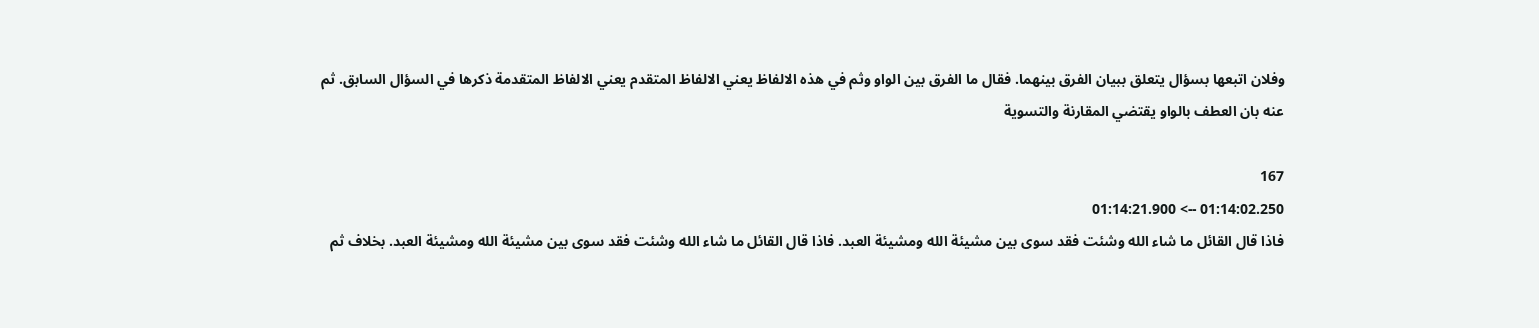وفلان اتبعها بسؤال يتعلق ببيان الفرق بينهما. فقال ما الفرق بين الواو وثم في هذه الالفاظ يعني الالفاظ المتقدم يعني الالفاظ المتقدمة ذكرها في السؤال السابق. ثم عنه بان العطف بالواو يقتضي المقارنة والتسوية

167
01:14:02.250 --> 01:14:21.900
فاذا قال القائل ما شاء الله وشئت فقد سوى بين مشيئة الله ومشيئة العبد. فاذا قال القائل ما شاء الله وشئت فقد سوى بين مشيئة الله ومشيئة العبد. بخلاف ثم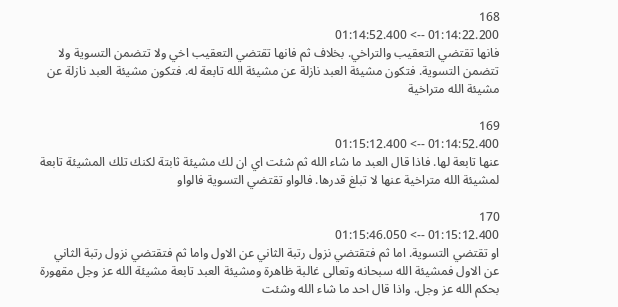168
01:14:22.200 --> 01:14:52.400
فانها تقتضي التعقيب والتراخي. بخلاف ثم فانها تقتضي التعقيب اخي ولا تتضمن التسوية ولا تتضمن التسوية. فتكون مشيئة العبد نازلة عن مشيئة الله تابعة له. فتكون مشيئة العبد نازلة عن مشيئة الله متراخية

169
01:14:52.400 --> 01:15:12.400
عنها تابعة لها. فاذا قال العبد ما شاء الله ثم شئت اي ان لك مشيئة ثابتة لكنك تلك المشيئة تابعة لمشيئة الله متراخية عنها لا تبلغ قدرها. فالواو تقتضي التسوية فالواو

170
01:15:12.400 --> 01:15:46.050
او تقتضي التسوية. اما ثم فتقتضي نزول رتبة الثاني عن الاول واما ثم فتقتضي نزول رتبة الثاني عن الاول فمشيئة الله سبحانه وتعالى غالبة ظاهرة ومشيئة العبد تابعة مشيئة الله عز وجل مقهورة بحكم الله عز وجل. واذا قال احد ما شاء الله وشئت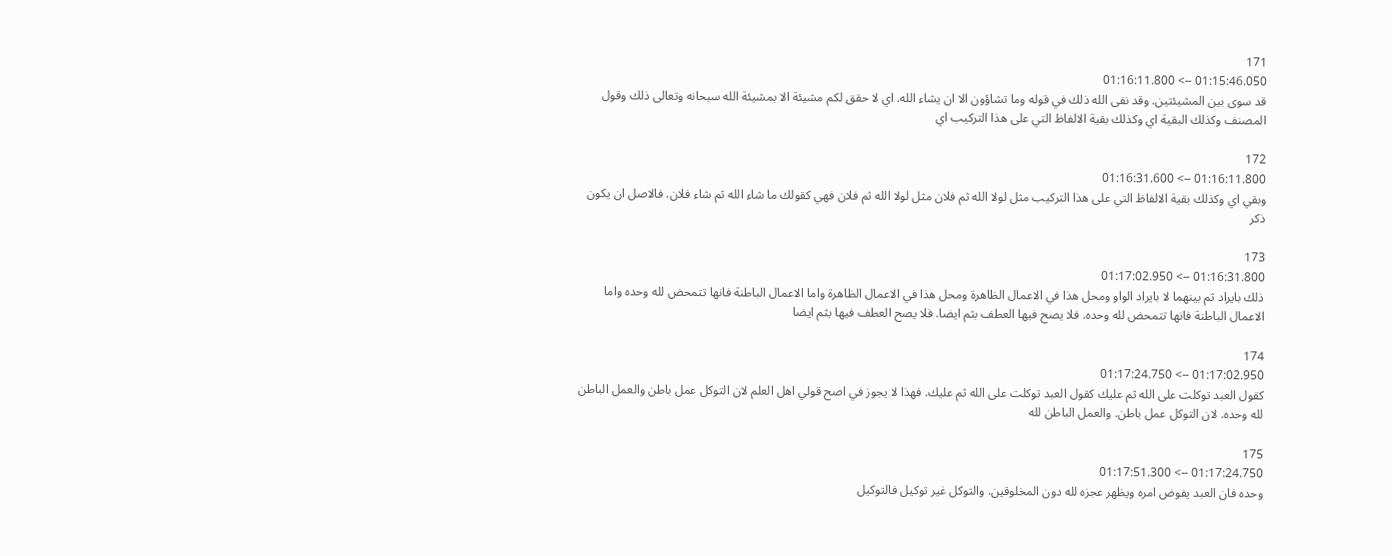171
01:15:46.050 --> 01:16:11.800
قد سوى بين المشيئتين. وقد نفى الله ذلك في قوله وما تشاؤون الا ان يشاء الله. اي لا حقق لكم مشيئة الا بمشيئة الله سبحانه وتعالى ذلك وقول المصنف وكذلك البقية اي وكذلك بقية الالفاظ التي على هذا التركيب اي

172
01:16:11.800 --> 01:16:31.600
وبقي اي وكذلك بقية الالفاظ التي على هذا التركيب مثل لولا الله ثم فلان مثل لولا الله ثم فلان فهي كقولك ما شاء الله ثم شاء فلان. فالاصل ان يكون ذكر

173
01:16:31.800 --> 01:17:02.950
ذلك بايراد ثم بينهما لا بايراد الواو ومحل هذا في الاعمال الظاهرة ومحل هذا في الاعمال الظاهرة واما الاعمال الباطنة فانها تتمحض لله وحده واما الاعمال الباطنة فانها تتمحض لله وحده. فلا يصح فيها العطف بثم ايضا. فلا يصح العطف فيها بثم ايضا

174
01:17:02.950 --> 01:17:24.750
كقول العبد توكلت على الله ثم عليك كقول العبد توكلت على الله ثم عليك. فهذا لا يجوز في اصح قولي اهل العلم لان التوكل عمل باطن والعمل الباطن لله وحده. لان التوكل عمل باطن. والعمل الباطن لله

175
01:17:24.750 --> 01:17:51.300
وحده فان العبد يفوض امره ويظهر عجزه لله دون المخلوقين. والتوكل غير توكيل فالتوكيل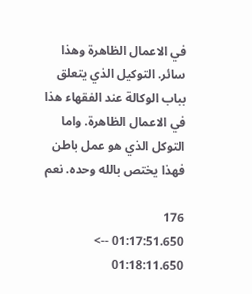في الاعمال الظاهرة وهذا سائر. التوكيل الذي يتعلق بباب الوكالة عند الفقهاء هذا في الاعمال الظاهرة. واما التوكل الذي هو عمل باطن فهذا يختص بالله وحده. نعم

176
01:17:51.650 --> 01:18:11.650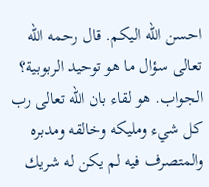احسن الله اليكم. قال رحمه الله تعالى سؤال ما هو توحيد الربوبية؟ الجواب. هو لقاء بان الله تعالى رب كل شيء ومليكه وخالقه ومدبره والمتصرف فيه لم يكن له شريك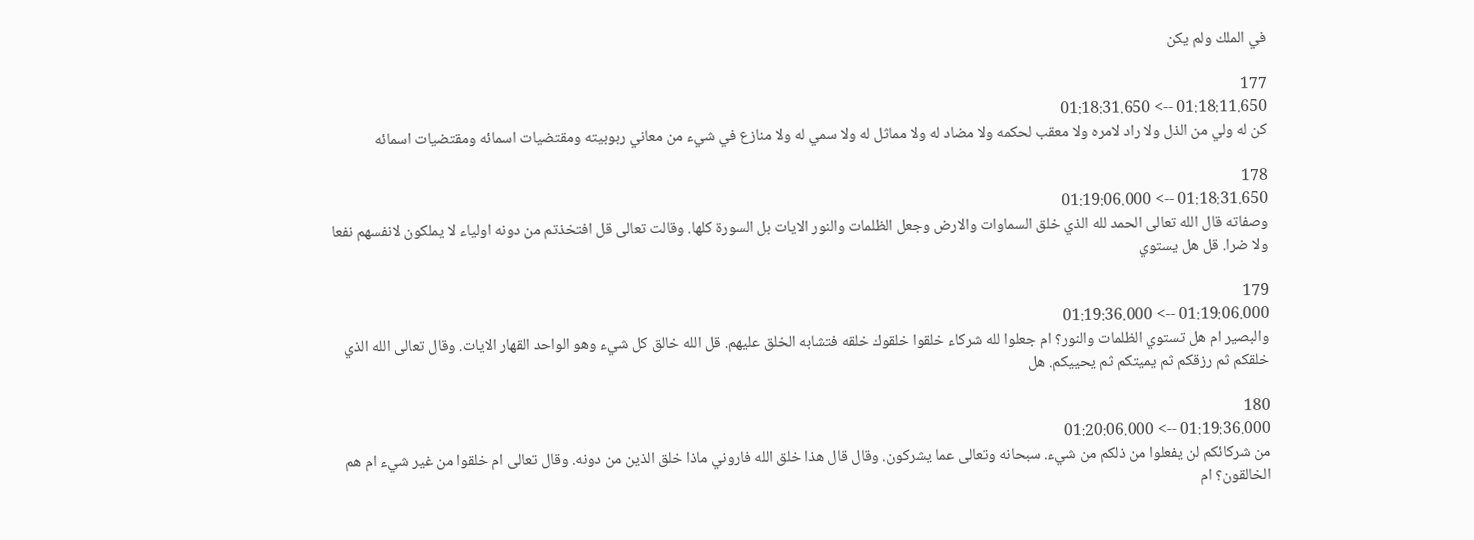في الملك ولم يكن

177
01:18:11.650 --> 01:18:31.650
كن له ولي من الذل ولا راد لامره ولا معقب لحكمه ولا مضاد له ولا مماثل له ولا سمي له ولا منازع في شيء من معاني ربوبيته ومقتضيات اسمائه ومقتضيات اسمائه

178
01:18:31.650 --> 01:19:06.000
وصفاته قال الله تعالى الحمد لله الذي خلق السماوات والارض وجعل الظلمات والنور الايات بل السورة كلها. وقالت تعالى قل افتخذتم من دونه اولياء لا يملكون لانفسهم نفعا ولا ضرا. قل هل يستوي

179
01:19:06.000 --> 01:19:36.000
والبصير ام هل تستوي الظلمات والنور؟ ام جعلوا لله شركاء خلقوا خلقوك خلقه فتشابه الخلق عليهم. قل الله خالق كل شيء وهو الواحد القهار الايات. وقال تعالى الله الذي خلقكم ثم رزقكم ثم يميتكم ثم يحييكم. هل

180
01:19:36.000 --> 01:20:06.000
من شركائكم لن يفعلوا من ذلكم من شيء. سبحانه وتعالى عما يشركون. وقال قال هذا خلق الله فاروني ماذا خلق الذين من دونه. وقال تعالى ام خلقوا من غير شيء ام هم الخالقون؟ ام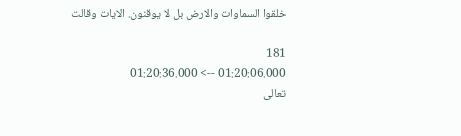خلقوا السماوات والارض بل لا يوقنون. الايات وقالت

181
01:20:06.000 --> 01:20:36.000
تعالى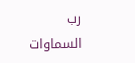رب السماوات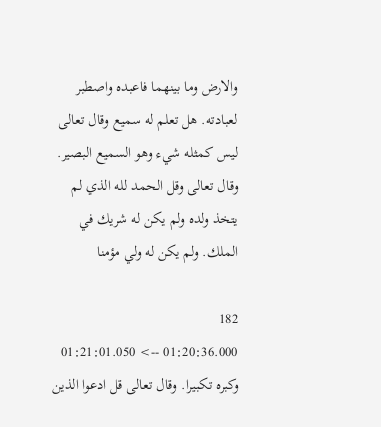والارض وما بينهما فاعبده واصطبر لعبادته. هل تعلم له سميع وقال تعالى ليس كمثله شيء وهو السميع البصير. وقال تعالى وقل الحمد لله الذي لم يتخذ ولده ولم يكن له شريك في الملك. ولم يكن له ولي مؤمنا

182
01:20:36.000 --> 01:21:01.050
وكبره تكبيرا. وقال تعالى قل ادعوا الذين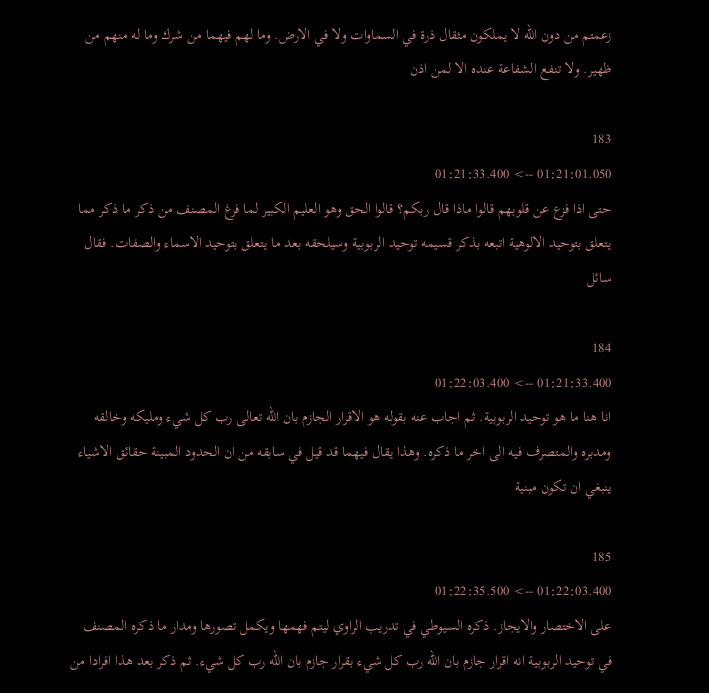زعمتم من دون الله لا يملكون مثقال ذرة في السماوات ولا في الارض. وما لهم فيهما من شرك وما له منهم من ظهير. ولا تنفع الشفاعة عنده الا لمن اذن

183
01:21:01.050 --> 01:21:33.400
حتى اذا فزع عن قلوبهم قالوا ماذا قال ربكم؟ قالوا الحق وهو العليم الكبير لما فرغ المصنف من ذكر ما ذكر مما يتعلق بتوحيد الالوهية اتبعه بذكر قسيمه توحيد الربوبية وسيلحقه بعد ما يتعلق بتوحيد الاسماء والصفات. فقال سائل

184
01:21:33.400 --> 01:22:03.400
انا هنا ما هو توحيد الربوبية. ثم اجاب عنه بقوله هو الاقرار الجازم بان الله تعالى رب كل شيء ومليكه وخالقه ومدبره والمتصرف فيه الى اخر ما ذكره. وهذا يقال فيهما قد قيل في سابقه من ان الحدود المبينة حقائق الاشياء ينبغي ان تكون مبنية

185
01:22:03.400 --> 01:22:35.500
على الاختصار والايجاز. ذكره السيوطي في تدريب الراوي ليتم فهمها ويكمل تصورها ومدار ما ذكره المصنف في توحيد الربوبية انه اقرار جازم بان الله رب كل شيء بقرار جازم بان الله رب كل شيء. ثم ذكر بعد هذا افرادا من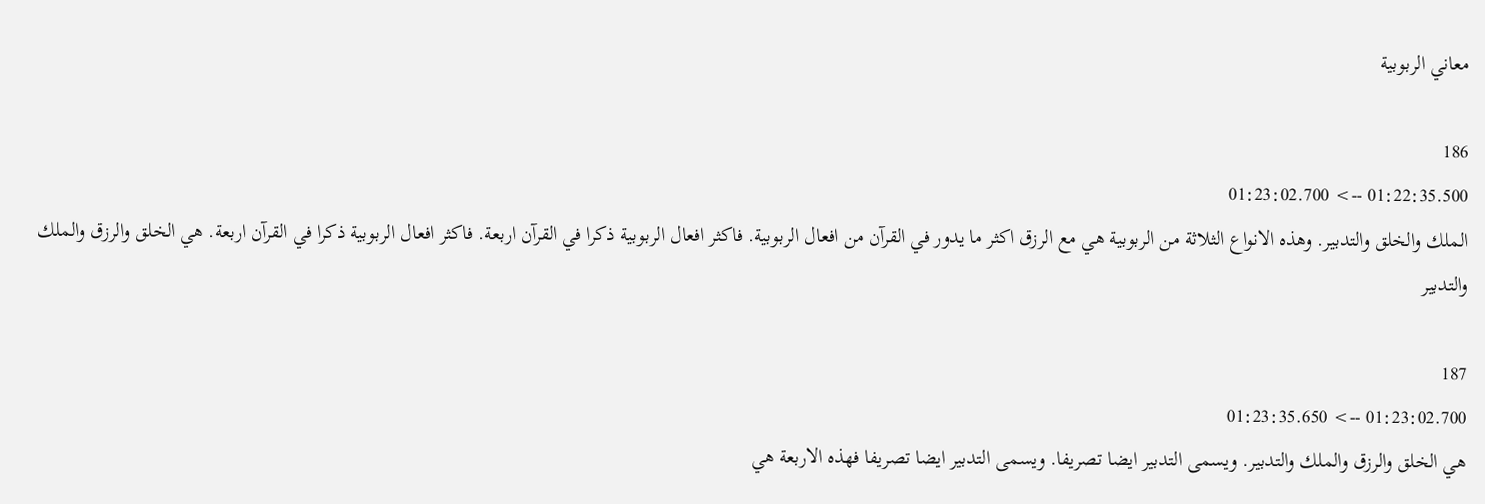معاني الربوبية

186
01:22:35.500 --> 01:23:02.700
الملك والخلق والتدبير. وهذه الانواع الثلاثة من الربوبية هي مع الرزق اكثر ما يدور في القرآن من افعال الربوبية. فاكثر افعال الربوبية ذكرا في القرآن اربعة. فاكثر افعال الربوبية ذكرا في القرآن اربعة. هي الخلق والرزق والملك والتدبير

187
01:23:02.700 --> 01:23:35.650
هي الخلق والرزق والملك والتدبير. ويسمى التدبير ايضا تصريفا. ويسمى التدبير ايضا تصريفا فهذه الاربعة هي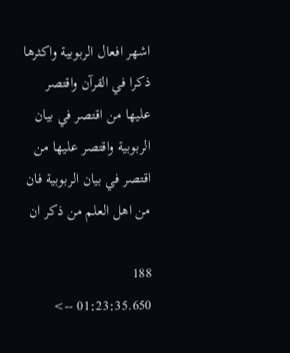اشهر افعال الربوبية واكثرها ذكرا في القرآن واقتصر عليها من اقتصر في بيان الربوبية واقتصر عليها من اقتصر في بيان الربوبية فان من اهل العلم من ذكر ان

188
01:23:35.650 -->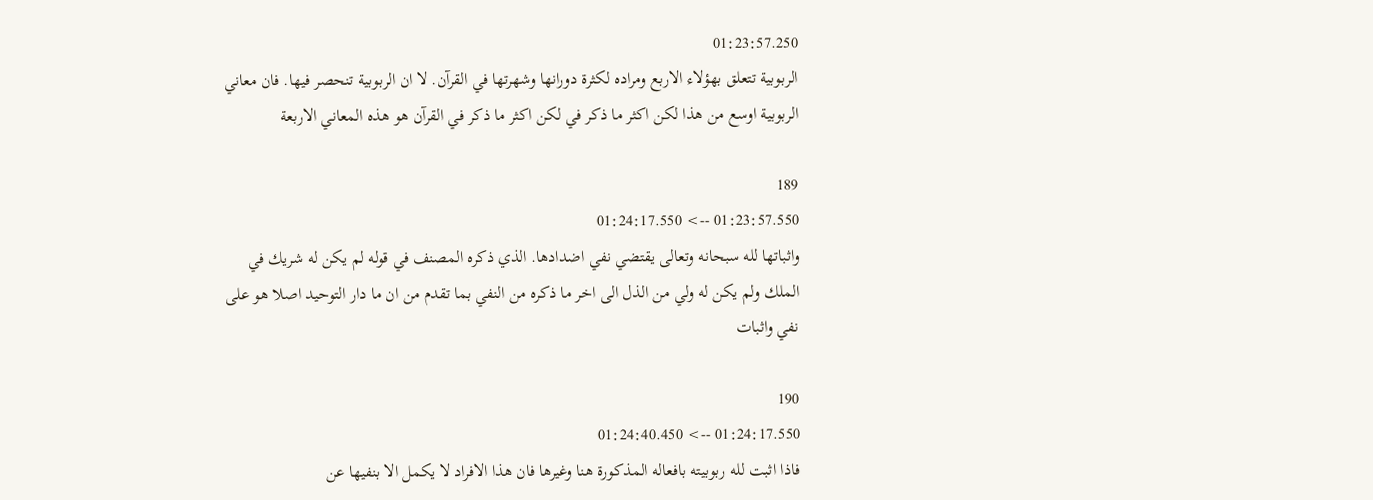01:23:57.250
الربوبية تتعلق بهؤلاء الاربع ومراده لكثرة دورانها وشهرتها في القرآن. لا ان الربوبية تنحصر فيها. فان معاني الربوبية اوسع من هذا لكن اكثر ما ذكر في لكن اكثر ما ذكر في القرآن هو هذه المعاني الاربعة

189
01:23:57.550 --> 01:24:17.550
واثباتها لله سبحانه وتعالى يقتضي نفي اضدادها. الذي ذكره المصنف في قوله لم يكن له شريك في الملك ولم يكن له ولي من الذل الى اخر ما ذكره من النفي بما تقدم من ان ما دار التوحيد اصلا هو على نفي واثبات

190
01:24:17.550 --> 01:24:40.450
فاذا اثبت لله ربوبيته بافعاله المذكورة هنا وغيرها فان هذا الافراد لا يكمل الا بنفيها عن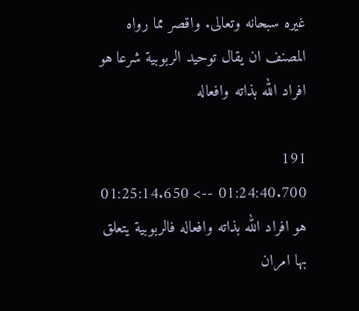غيره سبحانه وتعالى. واقصر مما رواه المصنف ان يقال توحيد الربوبية شرعا هو افراد الله بذاته وافعاله

191
01:24:40.700 --> 01:25:14.650
هو افراد الله بذاته وافعاله فالربوبية يتعلق بها امران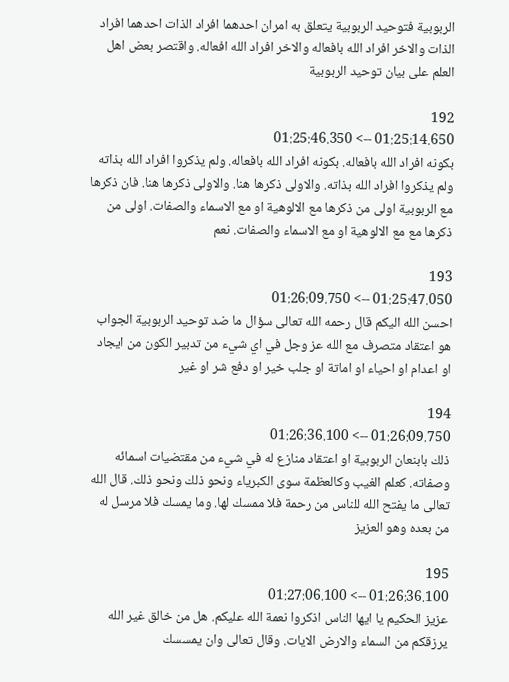الربوبية فتوحيد الربوبية يتعلق به امران احدهما افراد الذات احدهما افراد الذات والاخر افراد الله بافعاله والاخر افراد الله افعاله. واقتصر بعض اهل العلم على بيان توحيد الربوبية

192
01:25:14.650 --> 01:25:46.350
بكونه افراد الله بافعاله. بكونه افراد الله بافعاله. ولم يذكروا افراد الله بذاته ولم يذكروا افراد الله بذاته. والاولى ذكرها هنا. والاولى ذكرها هنا. فان ذكرها مع الربوبية اولى من ذكرها مع الالوهية او مع الاسماء والصفات. اولى من ذكرها مع مع الالوهية او مع الاسماء والصفات. نعم

193
01:25:47.050 --> 01:26:09.750
احسن الله اليكم قال رحمه الله تعالى سؤال ما ضد توحيد الربوبية الجواب هو اعتقاد متصرف مع الله عز وجل في اي شيء من تدبير الكون من ايجاد او اعدام او احياء او اماتة او جلب خير او دفع شر او غير

194
01:26:09.750 --> 01:26:36.100
ذلك بابنعان الربوبية او اعتقاد منازع له في شيء من مقتضيات اسمائه وصفاته. كعلم الغيب وكالعظمة سوى الكبرياء ونحو ذلك ونحو ذلك. قال الله تعالى ما يفتح الله للناس من رحمة فلا ممسك لها. وما يمسك فلا مرسل له من بعده وهو العزيز

195
01:26:36.100 --> 01:27:06.100
عزيز الحكيم يا ايها الناس اذكروا نعمة الله عليكم. هل من خالق غير الله يرزقكم من السماء والارض الايات. وقال تعالى وان يمسسك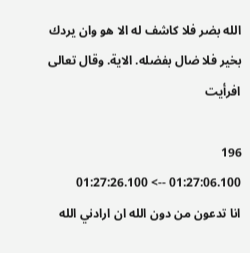الله بضر فلا كاشف له الا هو وان يردك بخير فلا ضال بفضله. الاية. وقال تعالى افرأيت

196
01:27:06.100 --> 01:27:26.100
انا تدعون من دون الله ان ارادني الله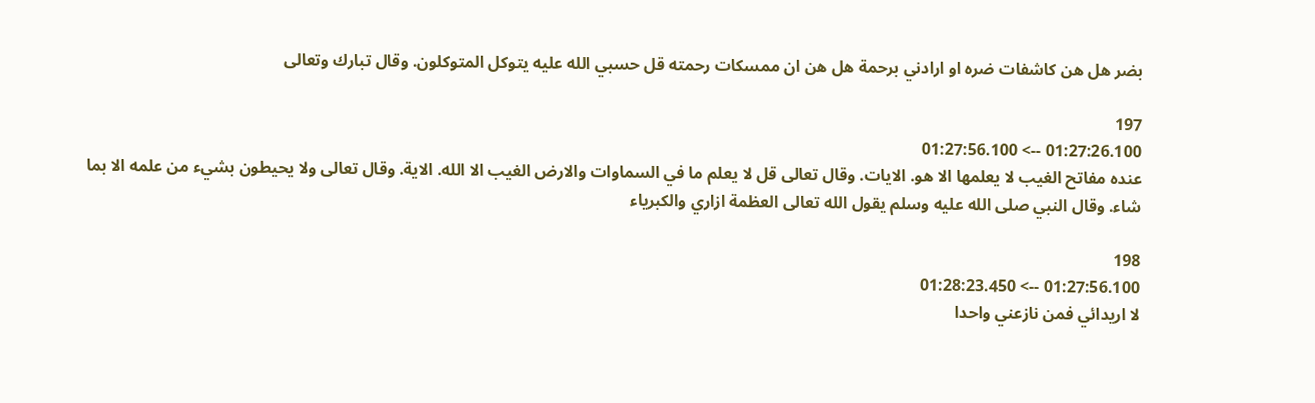بضر هل هن كاشفات ضره او ارادني برحمة هل هن ان ممسكات رحمته قل حسبي الله عليه يتوكل المتوكلون. وقال تبارك وتعالى

197
01:27:26.100 --> 01:27:56.100
عنده مفاتح الغيب لا يعلمها الا هو. الايات. وقال تعالى قل لا يعلم ما في السماوات والارض الغيب الا الله. الاية. وقال تعالى ولا يحيطون بشيء من علمه الا بما شاء. وقال النبي صلى الله عليه وسلم يقول الله تعالى العظمة ازاري والكبرياء

198
01:27:56.100 --> 01:28:23.450
لا اريدائي فمن نازعني واحدا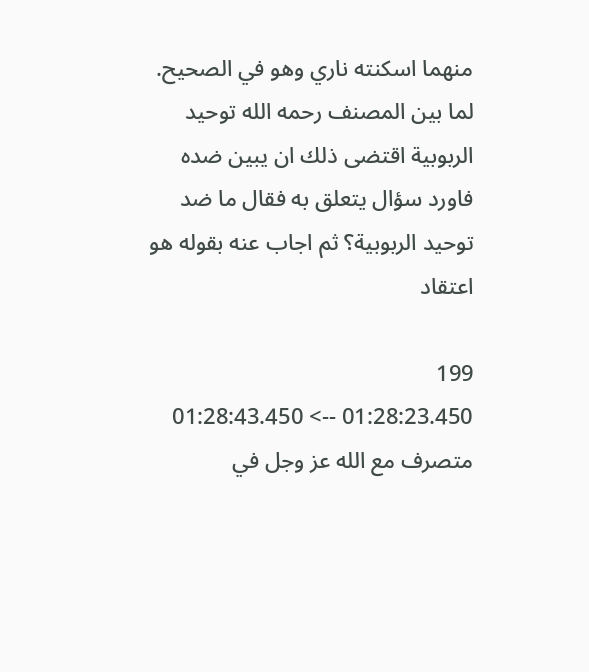منهما اسكنته ناري وهو في الصحيح. لما بين المصنف رحمه الله توحيد الربوبية اقتضى ذلك ان يبين ضده فاورد سؤال يتعلق به فقال ما ضد توحيد الربوبية؟ ثم اجاب عنه بقوله هو اعتقاد

199
01:28:23.450 --> 01:28:43.450
متصرف مع الله عز وجل في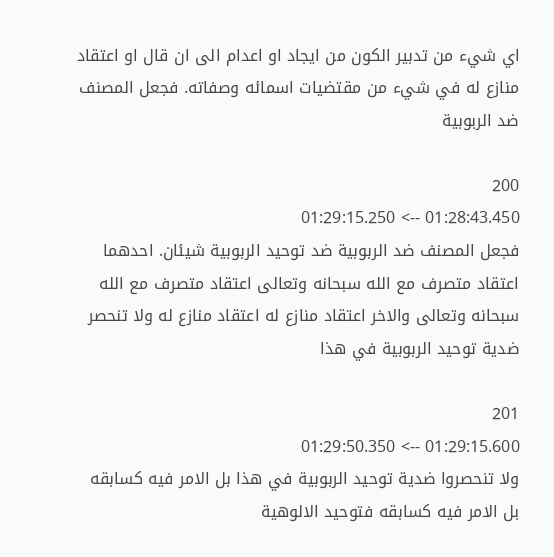اي شيء من تدبير الكون من ايجاد او اعدام الى ان قال او اعتقاد منازع له في شيء من مقتضيات اسمائه وصفاته. فجعل المصنف ضد الربوبية

200
01:28:43.450 --> 01:29:15.250
فجعل المصنف ضد الربوبية ضد توحيد الربوبية شيئان. احدهما اعتقاد متصرف مع الله سبحانه وتعالى اعتقاد متصرف مع الله سبحانه وتعالى والاخر اعتقاد منازع له اعتقاد منازع له ولا تنحصر ضدية توحيد الربوبية في هذا

201
01:29:15.600 --> 01:29:50.350
ولا تنحصروا ضدية توحيد الربوبية في هذا بل الامر فيه كسابقه بل الامر فيه كسابقه فتوحيد الالوهية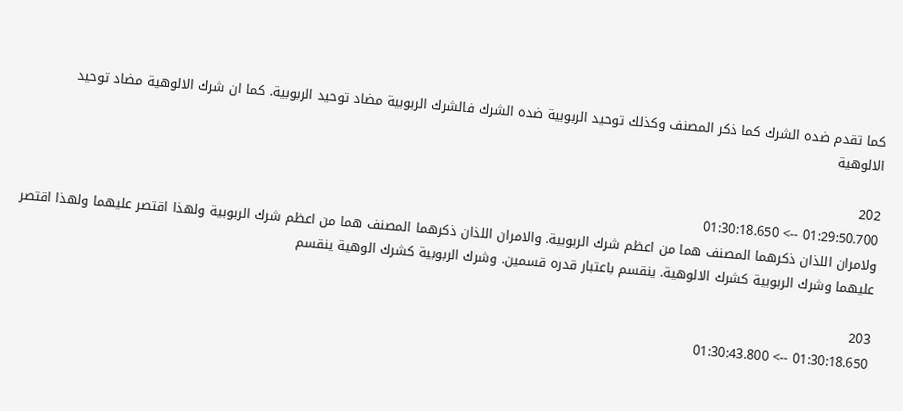كما تقدم ضده الشرك كما ذكر المصنف وكذلك توحيد الربوبية ضده الشرك فالشرك الربوبية مضاد توحيد الربوبية. كما ان شرك الالوهية مضاد توحيد الالوهية

202
01:29:50.700 --> 01:30:18.650
ولامران اللذان ذكرهما المصنف هما من اعظم شرك الربوبية. والامران اللذان ذكرهما المصنف هما من اعظم شرك الربوبية ولهذا اقتصر عليهما ولهذا اقتصر عليهما وشرك الربوبية كشرك الالوهية. ينقسم باعتبار قدره قسمين. وشرك الربوبية كشرك الوهية ينقسم

203
01:30:18.650 --> 01:30:43.800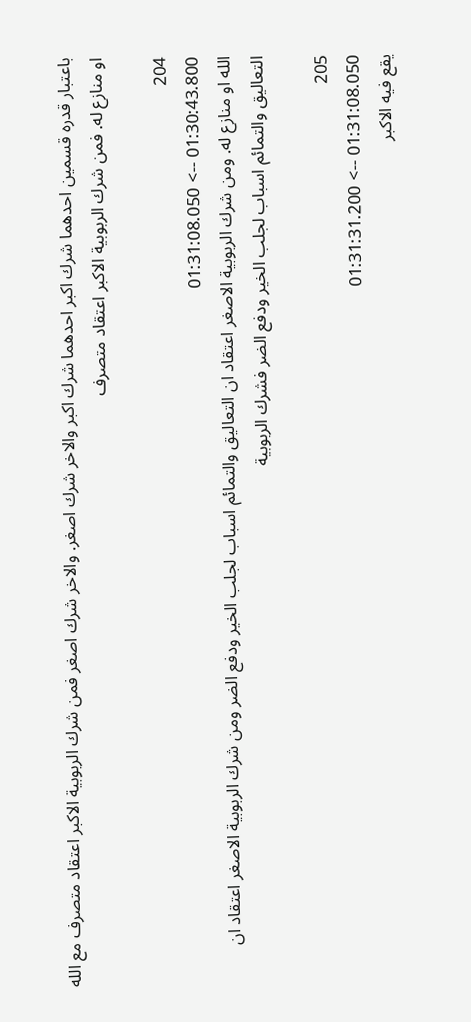باعتبار قدره قسمين احدهما شرك اكبر احدهما شرك اكبر والاخر شرك اصغر. والاخر شرك اصغر فمن شرك الربوبية الاكبر اعتقاد متصرف مع الله او منازع له. فمن شرك الربوبية الاكبر اعتقاد متصرف

204
01:30:43.800 --> 01:31:08.050
الله او منازع له. ومن شرك الربوبية الاصغر اعتقاد ان التعاليق والتمائم اسباب لجلب الخير ودفع الضر ومن شرك الربوبية الاصغر اعتقاد ان التعاليق والتمائم اسباب لجلب الخير ودفع الضر فشرك الربوبية

205
01:31:08.050 --> 01:31:31.200
يقع فيه الاكبر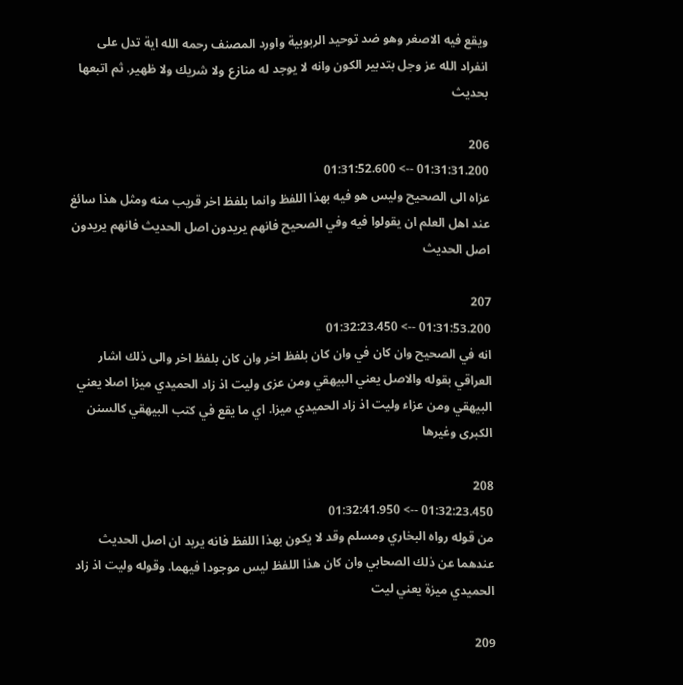ويقع فيه الاصغر وهو ضد توحيد الربوبية واورد المصنف رحمه الله اية تدل على انفراد الله عز وجل بتدبير الكون وانه لا يوجد له منازع ولا شريك ولا ظهير. ثم اتبعها بحديث

206
01:31:31.200 --> 01:31:52.600
عزاه الى الصحيح وليس هو فيه بهذا اللفظ وانما بلفظ اخر قريب منه ومثل هذا سائغ عند اهل العلم ان يقولوا فيه وفي الصحيح فانهم يريدون اصل الحديث فانهم يريدون اصل الحديث

207
01:31:53.200 --> 01:32:23.450
انه في الصحيح وان كان في وان كان بلفظ اخر وان كان بلفظ اخر والى ذلك اشار العراقي بقوله والاصل يعني البيهقي ومن عزى وليت اذ زاد الحميدي ميزا اصلا يعني البيهقي ومن عزاء وليت اذ زاد الحميدي ميزا. اي ما يقع في كتب البيهقي كالسنن الكبرى وغيرها

208
01:32:23.450 --> 01:32:41.950
من قوله رواه البخاري ومسلم وقد لا يكون بهذا اللفظ فانه يريد ان اصل الحديث عندهما عن ذلك الصحابي وان كان هذا اللفظ ليس موجودا فيهما. وقوله وليت اذ زاد الحميدي ميزة يعني ليت

209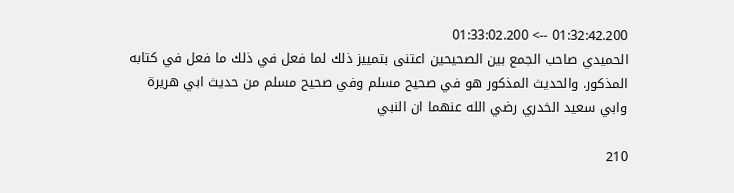01:32:42.200 --> 01:33:02.200
الحميدي صاحب الجمع بين الصحيحين اعتنى بتمييز ذلك لما فعل في ذلك ما فعل في كتابه المذكور. والحديث المذكور هو في صحيح مسلم وفي صحيح مسلم من حديث ابي هريرة وابي سعيد الخدري رضي الله عنهما ان النبي

210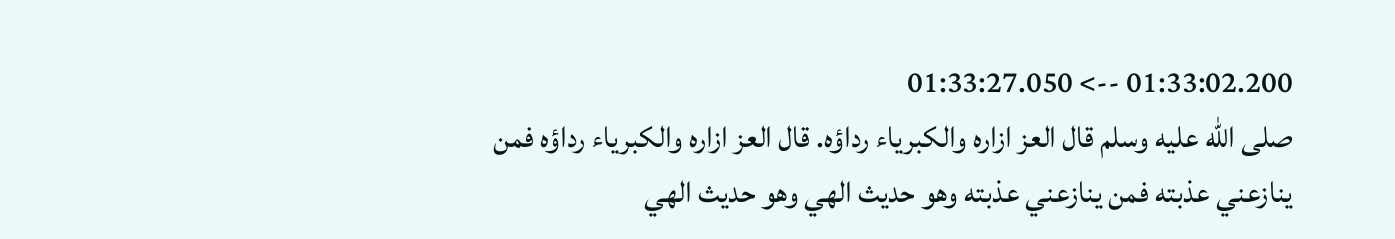01:33:02.200 --> 01:33:27.050
صلى الله عليه وسلم قال العز ازاره والكبرياء رداؤه. قال العز ازاره والكبرياء رداؤه فمن ينازعني عذبته فمن ينازعني عذبته وهو حديث الهي وهو حديث الهي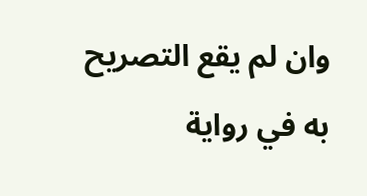وان لم يقع التصريح به في رواية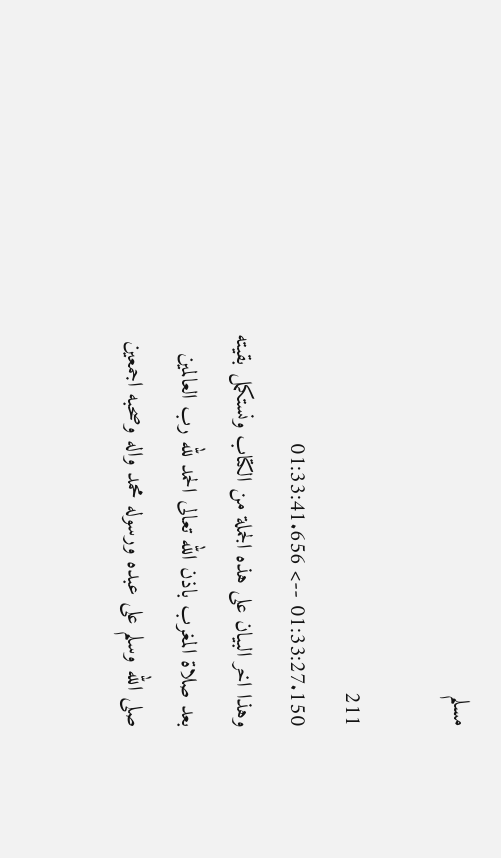مسلم

211
01:33:27.150 --> 01:33:41.656
وهذا اخر البيان على هذه الجملة من الكتاب ونستكمل بقيته بعد صلاة المغرب باذن الله تعالى الحمد لله رب العالمين صلى الله وسلم على عبده ورسوله محمد واله وصحبه اجمعين